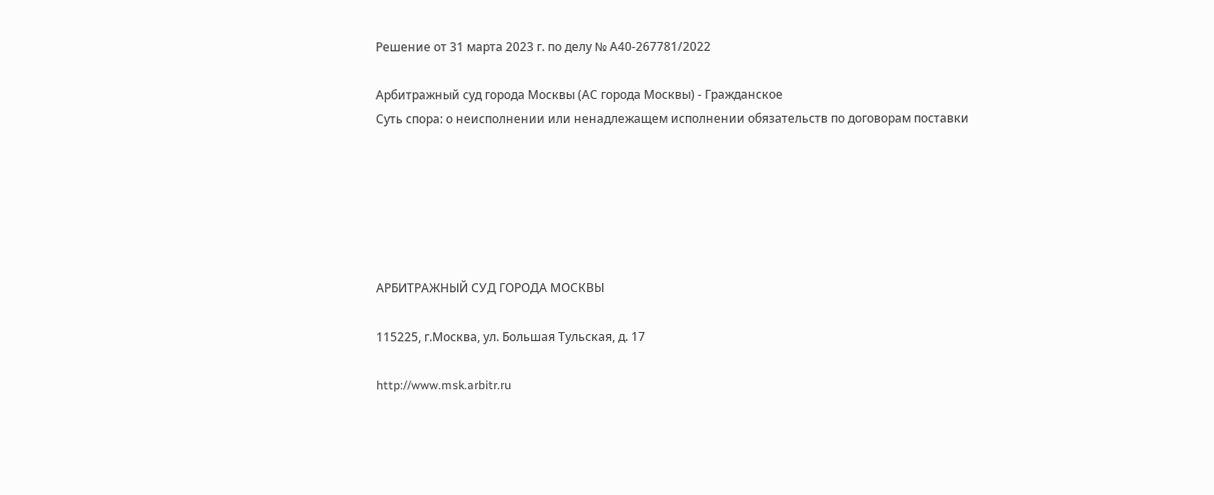Решение от 31 марта 2023 г. по делу № А40-267781/2022

Арбитражный суд города Москвы (АС города Москвы) - Гражданское
Суть спора: о неисполнении или ненадлежащем исполнении обязательств по договорам поставки






АРБИТРАЖНЫЙ СУД ГОРОДА МОСКВЫ

115225, г.Москва, ул. Большая Тульская, д. 17

http://www.msk.arbitr.ru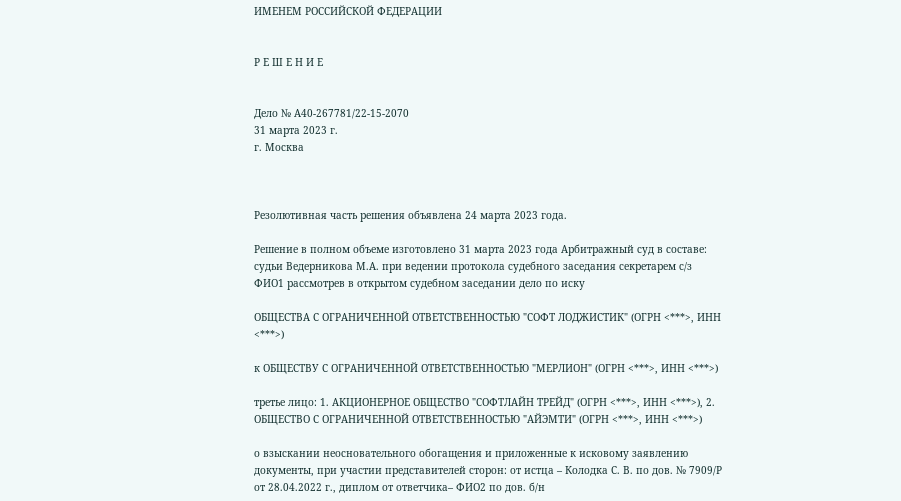ИМЕНЕМ РОССИЙСКОЙ ФЕДЕРАЦИИ


Р Е Ш Е Н И Е


Дело № А40-267781/22-15-2070
31 марта 2023 г.
г. Москва



Резолютивная часть решения объявлена 24 марта 2023 года.

Решение в полном объеме изготовлено 31 марта 2023 года Арбитражный суд в составе: судьи Ведерникова М.А. при ведении протокола судебного заседания секретарем с/з ФИО1 рассмотрев в открытом судебном заседании дело по иску

ОБЩЕСТВА С ОГРАНИЧЕННОЙ ОТВЕТСТВЕННОСТЬЮ "СОФТ ЛОДЖИСТИК" (ОГРН <***>, ИНН <***>)

к ОБЩЕСТВУ С ОГРАНИЧЕННОЙ ОТВЕТСТВЕННОСТЬЮ "МЕРЛИОН" (ОГРН <***>, ИНН <***>)

третье лицо: 1. АКЦИОНЕРНОЕ ОБЩЕСТВО "СОФТЛАЙН ТРЕЙД" (ОГРН <***>, ИНН <***>), 2. ОБЩЕСТВО С ОГРАНИЧЕННОЙ ОТВЕТСТВЕННОСТЬЮ "АЙЭМТИ" (ОГРН <***>, ИНН <***>)

о взыскании неосновательного обогащения и приложенные к исковому заявлению документы, при участии представителей сторон: от истца – Колодка С. В. по дов. № 7909/Р от 28.04.2022 г., диплом от ответчика– ФИО2 по дов. б/н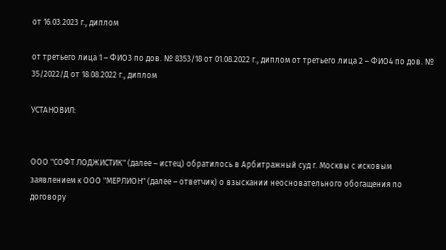от 16.03.2023 г., диплом

от третьего лица 1 – ФИО3 по дов. № 8353/18 от 01.08.2022 г., диплом от третьего лица 2 – ФИО4 по дов. № 35/2022/Д от 18.08.2022 г., диплом

УСТАНОВИЛ:


ООО "СОФТ ЛОДЖИСТИК" (далее – истец) обратилось в Арбитражный суд г. Москвы с исковым заявлением к ООО "МЕРЛИОН" (далее – ответчик) о взыскании неосновательного обогащения по договору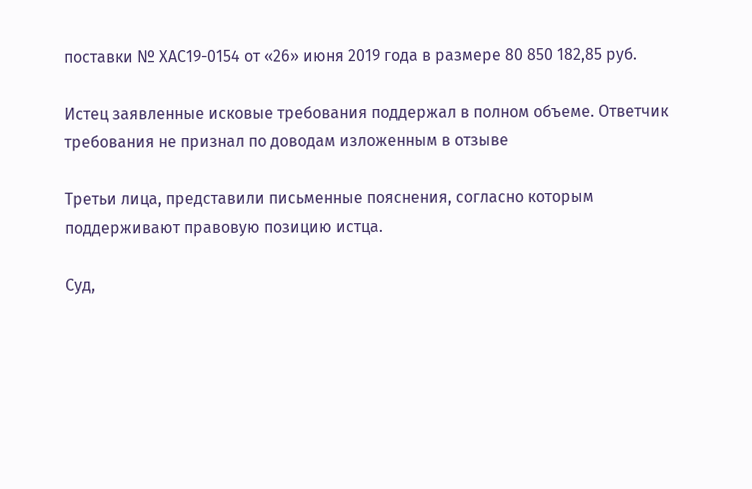поставки № ХАС19-0154 от «26» июня 2019 года в размере 80 850 182,85 руб.

Истец заявленные исковые требования поддержал в полном объеме. Ответчик требования не признал по доводам изложенным в отзыве

Третьи лица, представили письменные пояснения, согласно которым поддерживают правовую позицию истца.

Суд,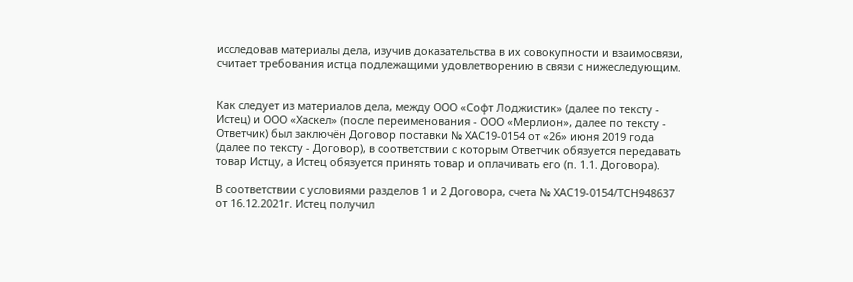исследовав материалы дела, изучив доказательства в их совокупности и взаимосвязи, считает требования истца подлежащими удовлетворению в связи с нижеследующим.


Как следует из материалов дела, между ООО «Софт Лоджистик» (далее по тексту - Истец) и ООО «Хаскел» (после переименования - ООО «Мерлион», далее по тексту - Ответчик) был заключён Договор поставки № ХАС19-0154 от «26» июня 2019 года (далее по тексту - Договор), в соответствии с которым Ответчик обязуется передавать товар Истцу, а Истец обязуется принять товар и оплачивать его (п. 1.1. Договора).

В соответствии с условиями разделов 1 и 2 Договора, счета № ХАС19-0154/ТСН948637 от 16.12.2021г. Истец получил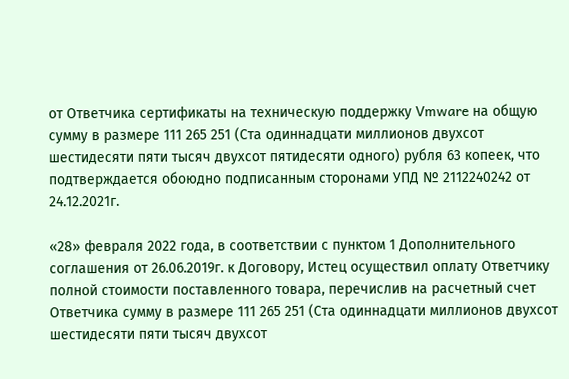от Ответчика сертификаты на техническую поддержку Vmware на общую сумму в размере 111 265 251 (Ста одиннадцати миллионов двухсот шестидесяти пяти тысяч двухсот пятидесяти одного) рубля 63 копеек, что подтверждается обоюдно подписанным сторонами УПД № 2112240242 от 24.12.2021г.

«28» февраля 2022 года, в соответствии с пунктом 1 Дополнительного соглашения от 26.06.2019г. к Договору, Истец осуществил оплату Ответчику полной стоимости поставленного товара, перечислив на расчетный счет Ответчика сумму в размере 111 265 251 (Ста одиннадцати миллионов двухсот шестидесяти пяти тысяч двухсот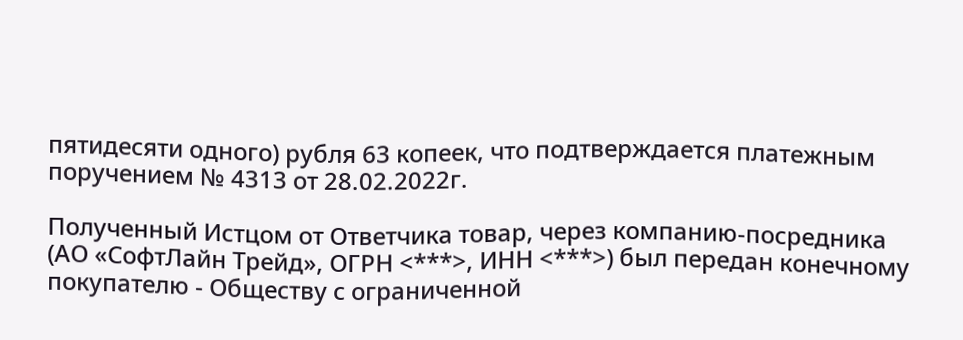пятидесяти одного) рубля 63 копеек, что подтверждается платежным поручением № 4313 от 28.02.2022г.

Полученный Истцом от Ответчика товар, через компанию-посредника (АО «СофтЛайн Трейд», ОГРН <***>, ИНН <***>) был передан конечному покупателю - Обществу с ограниченной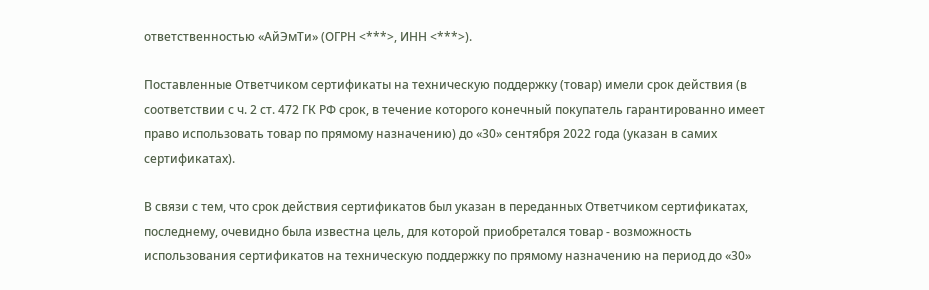ответственностью «АйЭмТи» (ОГРН <***>, ИНН <***>).

Поставленные Ответчиком сертификаты на техническую поддержку (товар) имели срок действия (в соответствии с ч. 2 ст. 472 ГК РФ срок, в течение которого конечный покупатель гарантированно имеет право использовать товар по прямому назначению) до «30» сентября 2022 года (указан в самих сертификатах).

В связи с тем, что срок действия сертификатов был указан в переданных Ответчиком сертификатах, последнему, очевидно была известна цель, для которой приобретался товар - возможность использования сертификатов на техническую поддержку по прямому назначению на период до «30»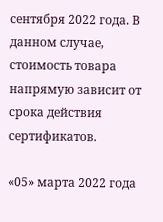сентября 2022 года. В данном случае, стоимость товара напрямую зависит от срока действия сертификатов.

«05» марта 2022 года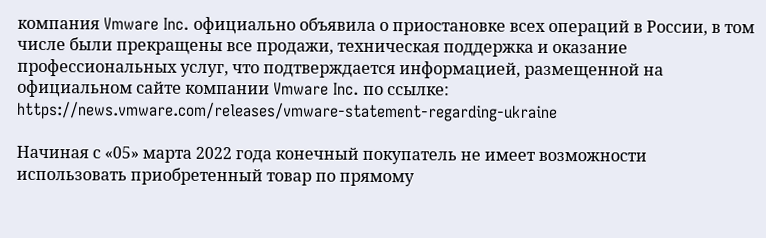компания Vmware Inc. официально объявила о приостановке всех операций в России, в том числе были прекращены все продажи, техническая поддержка и оказание профессиональных услуг, что подтверждается информацией, размещенной на официальном сайте компании Vmware Inc. по ссылке: https://news.vmware.com/releases/vmware-statement-regarding-ukraine

Начиная с «05» марта 2022 года конечный покупатель не имеет возможности использовать приобретенный товар по прямому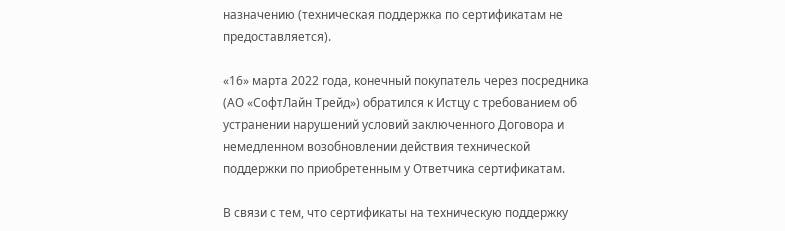назначению (техническая поддержка по сертификатам не предоставляется).

«16» марта 2022 года, конечный покупатель через посредника (АО «СофтЛайн Трейд») обратился к Истцу с требованием об устранении нарушений условий заключенного Договора и немедленном возобновлении действия технической поддержки по приобретенным у Ответчика сертификатам.

В связи с тем, что сертификаты на техническую поддержку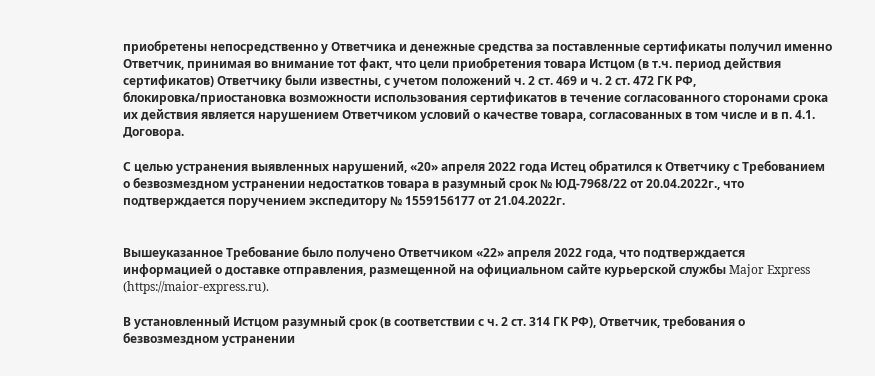приобретены непосредственно у Ответчика и денежные средства за поставленные сертификаты получил именно Ответчик, принимая во внимание тот факт, что цели приобретения товара Истцом (в т.ч. период действия сертификатов) Ответчику были известны, с учетом положений ч. 2 ст. 469 и ч. 2 ст. 472 ГК РФ, блокировка/приостановка возможности использования сертификатов в течение согласованного сторонами срока их действия является нарушением Ответчиком условий о качестве товара, согласованных в том числе и в п. 4.1. Договора.

С целью устранения выявленных нарушений, «20» апреля 2022 года Истец обратился к Ответчику с Требованием о безвозмездном устранении недостатков товара в разумный срок № ЮД-7968/22 от 20.04.2022г., что подтверждается поручением экспедитору № 1559156177 от 21.04.2022г.


Вышеуказанное Требование было получено Ответчиком «22» апреля 2022 года, что подтверждается информацией о доставке отправления, размещенной на официальном сайте курьерской службы Major Express (https://maior-express.ru).

В установленный Истцом разумный срок (в соответствии с ч. 2 ст. 314 ГК РФ), Ответчик, требования о безвозмездном устранении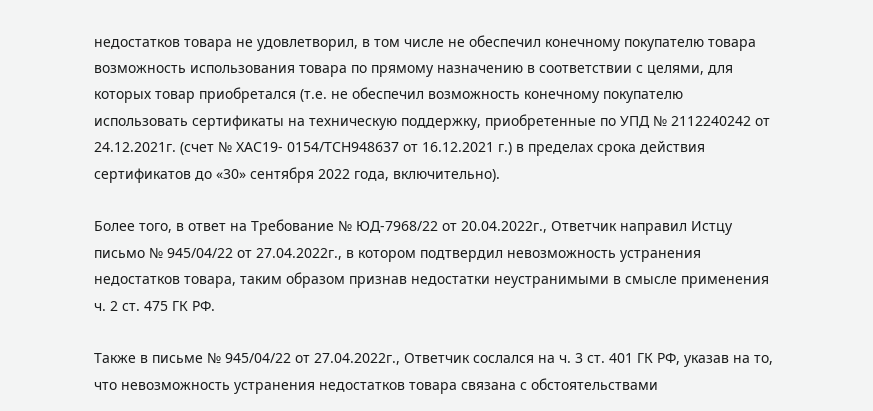недостатков товара не удовлетворил, в том числе не обеспечил конечному покупателю товара возможность использования товара по прямому назначению в соответствии с целями, для которых товар приобретался (т.е. не обеспечил возможность конечному покупателю использовать сертификаты на техническую поддержку, приобретенные по УПД № 2112240242 от 24.12.2021г. (счет № ХАС19- 0154/ТСН948637 от 16.12.2021 г.) в пределах срока действия сертификатов до «30» сентября 2022 года, включительно).

Более того, в ответ на Требование № ЮД-7968/22 от 20.04.2022г., Ответчик направил Истцу письмо № 945/04/22 от 27.04.2022г., в котором подтвердил невозможность устранения недостатков товара, таким образом признав недостатки неустранимыми в смысле применения ч. 2 ст. 475 ГК РФ.

Также в письме № 945/04/22 от 27.04.2022г., Ответчик сослался на ч. 3 ст. 401 ГК РФ, указав на то, что невозможность устранения недостатков товара связана с обстоятельствами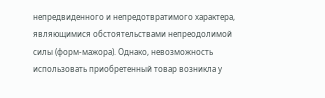непредвиденного и непредотвратимого характера, являющимися обстоятельствами непреодолимой силы (форм-мажора). Однако, невозможность использовать приобретенный товар возникла у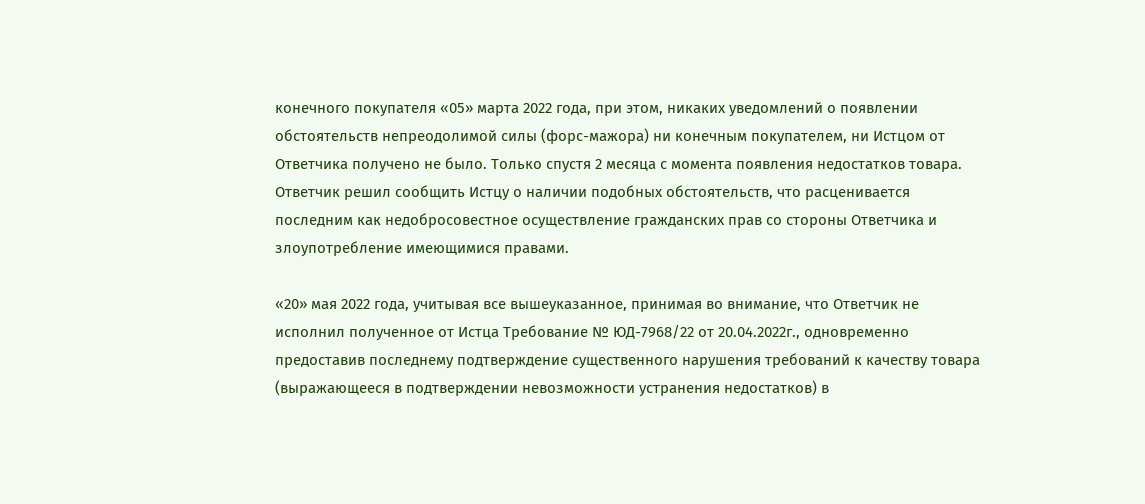конечного покупателя «05» марта 2022 года, при этом, никаких уведомлений о появлении обстоятельств непреодолимой силы (форс-мажора) ни конечным покупателем, ни Истцом от Ответчика получено не было. Только спустя 2 месяца с момента появления недостатков товара. Ответчик решил сообщить Истцу о наличии подобных обстоятельств, что расценивается последним как недобросовестное осуществление гражданских прав со стороны Ответчика и злоупотребление имеющимися правами.

«20» мая 2022 года, учитывая все вышеуказанное, принимая во внимание, что Ответчик не исполнил полученное от Истца Требование № ЮД-7968/22 от 20.04.2022г., одновременно предоставив последнему подтверждение существенного нарушения требований к качеству товара (выражающееся в подтверждении невозможности устранения недостатков) в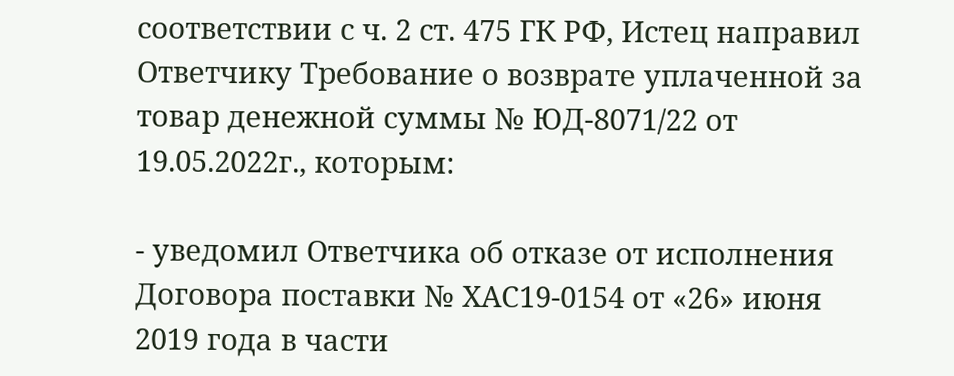соответствии с ч. 2 ст. 475 ГК РФ, Истец направил Ответчику Требование о возврате уплаченной за товар денежной суммы № ЮД-8071/22 от 19.05.2022г., которым:

- уведомил Ответчика об отказе от исполнения Договора поставки № ХАС19-0154 от «26» июня 2019 года в части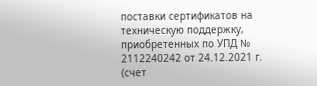поставки сертификатов на техническую поддержку, приобретенных по УПД № 2112240242 от 24.12.2021 г. (счет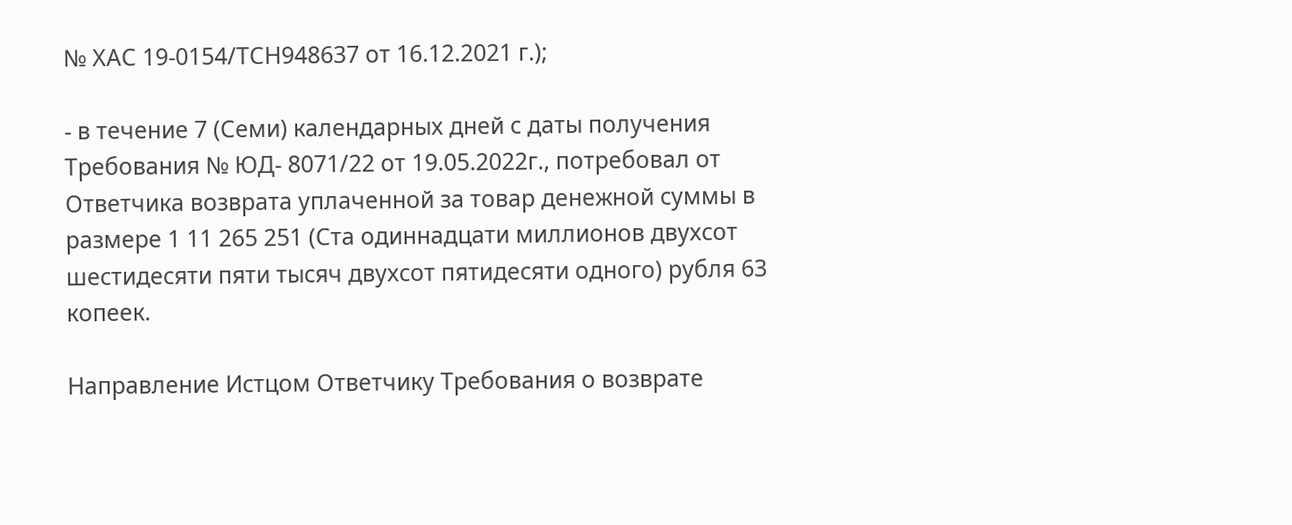№ ХАС 19-0154/ТСН948637 от 16.12.2021 г.);

- в течение 7 (Семи) календарных дней с даты получения Требования № ЮД- 8071/22 от 19.05.2022г., потребовал от Ответчика возврата уплаченной за товар денежной суммы в размере 1 11 265 251 (Ста одиннадцати миллионов двухсот шестидесяти пяти тысяч двухсот пятидесяти одного) рубля 63 копеек.

Направление Истцом Ответчику Требования о возврате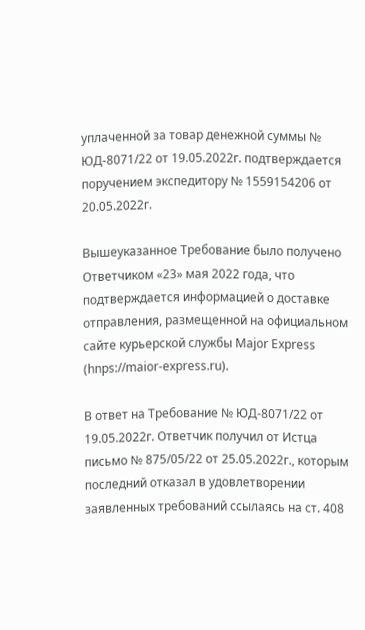уплаченной за товар денежной суммы № ЮД-8071/22 от 19.05.2022г. подтверждается поручением экспедитору № 1559154206 от 20.05.2022г.

Вышеуказанное Требование было получено Ответчиком «23» мая 2022 года, что подтверждается информацией о доставке отправления, размещенной на официальном сайте курьерской службы Major Express (hnps://maior-express.ru).

В ответ на Требование № ЮД-8071/22 от 19.05.2022г. Ответчик получил от Истца письмо № 875/05/22 от 25.05.2022г., которым последний отказал в удовлетворении заявленных требований ссылаясь на ст. 408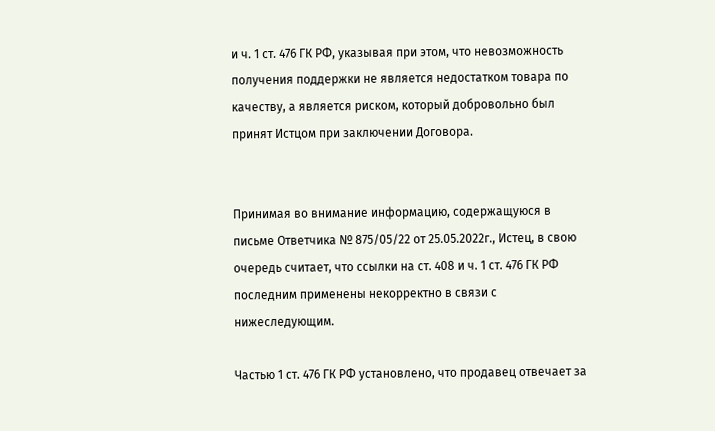и ч. 1 ст. 476 ГК РФ, указывая при этом, что невозможность получения поддержки не является недостатком товара по качеству, а является риском, который добровольно был принят Истцом при заключении Договора.


Принимая во внимание информацию, содержащуюся в письме Ответчика № 875/05/22 от 25.05.2022г., Истец, в свою очередь считает, что ссылки на ст. 408 и ч. 1 ст. 476 ГК РФ последним применены некорректно в связи с нижеследующим.

Частью 1 ст. 476 ГК РФ установлено, что продавец отвечает за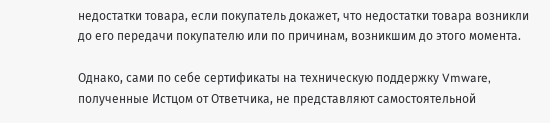недостатки товара, если покупатель докажет, что недостатки товара возникли до его передачи покупателю или по причинам, возникшим до этого момента.

Однако, сами по себе сертификаты на техническую поддержку Vmware, полученные Истцом от Ответчика, не представляют самостоятельной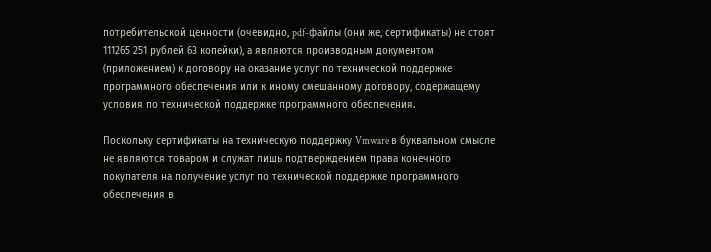потребительской ценности (очевидно, pdf-файлы (они же, сертификаты) не стоят 111265 251 рублей 63 копейки), а являются производным документом (приложением) к договору на оказание услуг по технической поддержке программного обеспечения или к иному смешанному договору, содержащему условия по технической поддержке программного обеспечения.

Поскольку сертификаты на техническую поддержку Vmware в буквальном смысле не являются товаром и служат лишь подтверждением права конечного покупателя на получение услуг по технической поддержке программного обеспечения в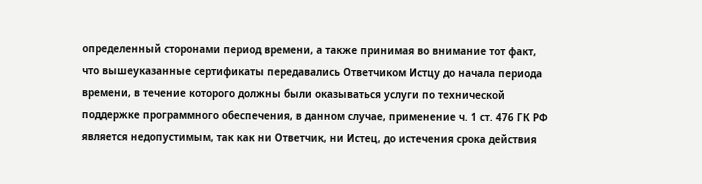определенный сторонами период времени, а также принимая во внимание тот факт, что вышеуказанные сертификаты передавались Ответчиком Истцу до начала периода времени, в течение которого должны были оказываться услуги по технической поддержке программного обеспечения, в данном случае, применение ч. 1 ст. 476 ГК РФ является недопустимым, так как ни Ответчик, ни Истец, до истечения срока действия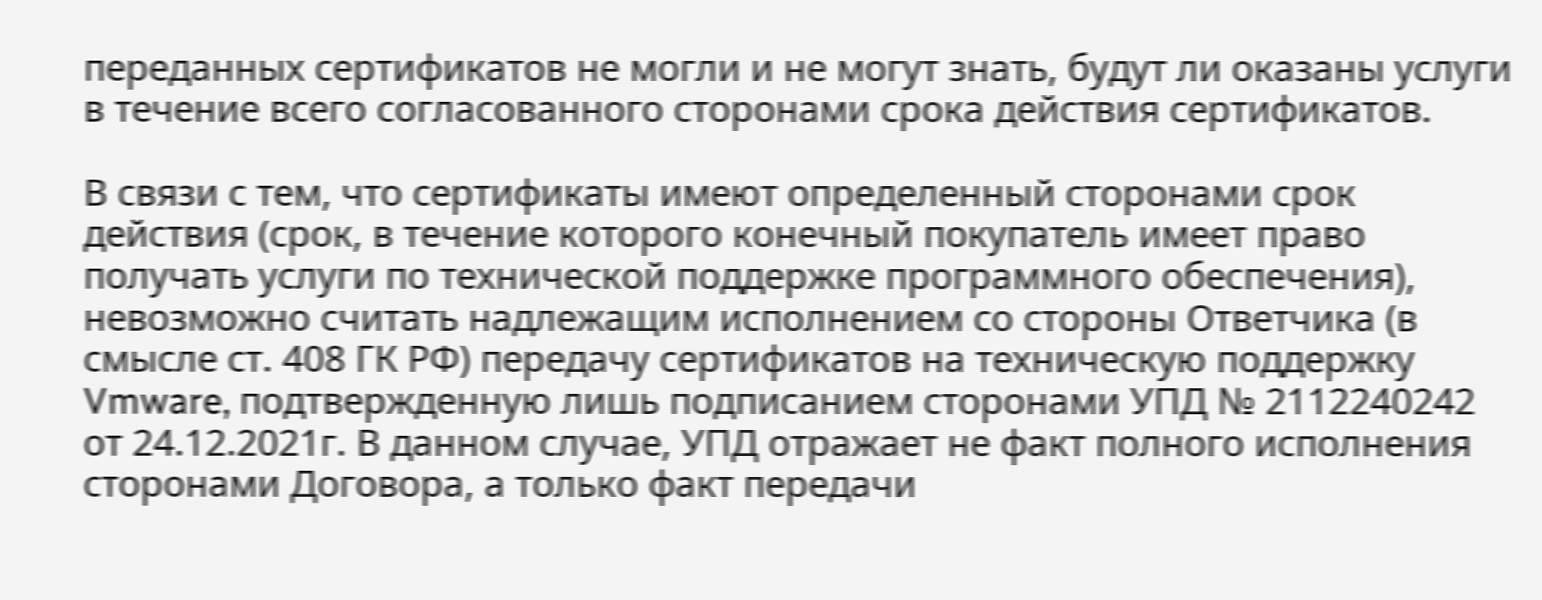переданных сертификатов не могли и не могут знать, будут ли оказаны услуги в течение всего согласованного сторонами срока действия сертификатов.

В связи с тем, что сертификаты имеют определенный сторонами срок действия (срок, в течение которого конечный покупатель имеет право получать услуги по технической поддержке программного обеспечения), невозможно считать надлежащим исполнением со стороны Ответчика (в смысле ст. 408 ГК РФ) передачу сертификатов на техническую поддержку Vmware, подтвержденную лишь подписанием сторонами УПД № 2112240242 от 24.12.2021г. В данном случае, УПД отражает не факт полного исполнения сторонами Договора, а только факт передачи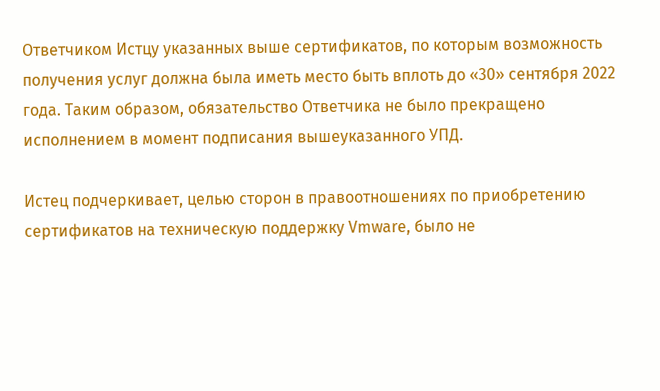Ответчиком Истцу указанных выше сертификатов, по которым возможность получения услуг должна была иметь место быть вплоть до «30» сентября 2022 года. Таким образом, обязательство Ответчика не было прекращено исполнением в момент подписания вышеуказанного УПД.

Истец подчеркивает, целью сторон в правоотношениях по приобретению сертификатов на техническую поддержку Vmware, было не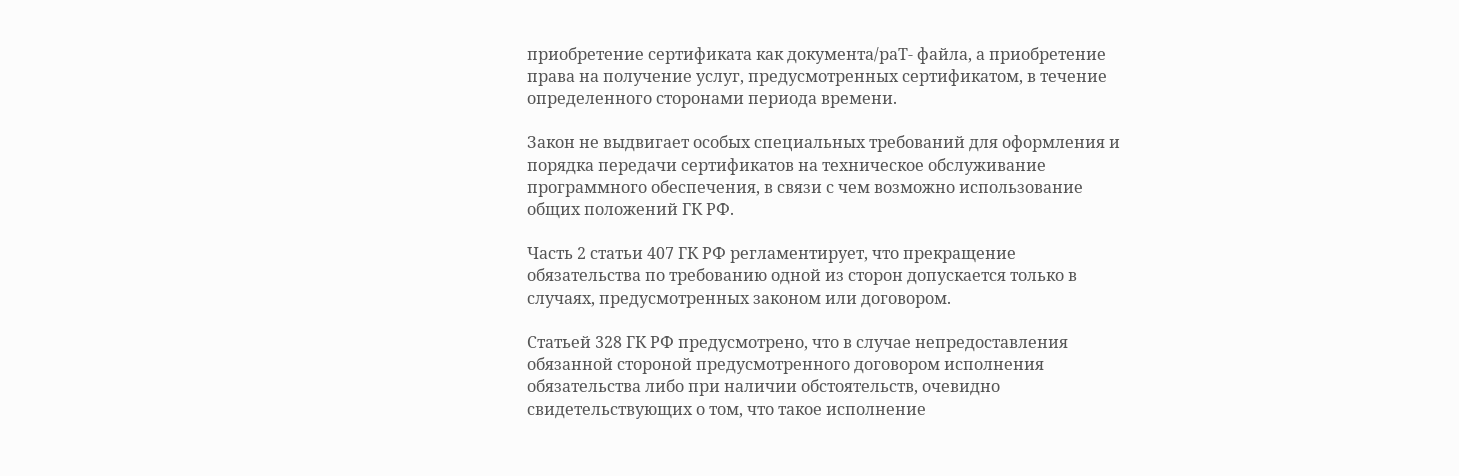приобретение сертификата как документа/раТ- файла, а приобретение права на получение услуг, предусмотренных сертификатом, в течение определенного сторонами периода времени.

Закон не выдвигает особых специальных требований для оформления и порядка передачи сертификатов на техническое обслуживание программного обеспечения, в связи с чем возможно использование общих положений ГК РФ.

Часть 2 статьи 407 ГК РФ регламентирует, что прекращение обязательства по требованию одной из сторон допускается только в случаях, предусмотренных законом или договором.

Статьей 328 ГК РФ предусмотрено, что в случае непредоставления обязанной стороной предусмотренного договором исполнения обязательства либо при наличии обстоятельств, очевидно свидетельствующих о том, что такое исполнение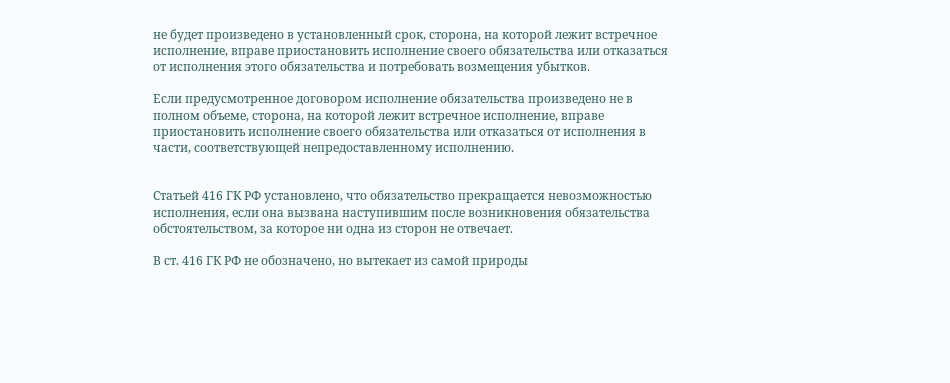не будет произведено в установленный срок, сторона, на которой лежит встречное исполнение, вправе приостановить исполнение своего обязательства или отказаться от исполнения этого обязательства и потребовать возмещения убытков.

Если предусмотренное договором исполнение обязательства произведено не в полном объеме, сторона, на которой лежит встречное исполнение, вправе приостановить исполнение своего обязательства или отказаться от исполнения в части, соответствующей непредоставленному исполнению.


Статьей 416 ГК РФ установлено, что обязательство прекращается невозможностью исполнения, если она вызвана наступившим после возникновения обязательства обстоятельством, за которое ни одна из сторон не отвечает.

В ст. 416 ГК РФ не обозначено, но вытекает из самой природы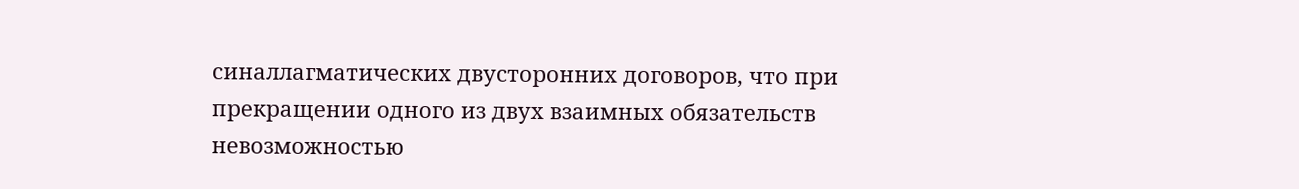синаллагматических двусторонних договоров, что при прекращении одного из двух взаимных обязательств невозможностью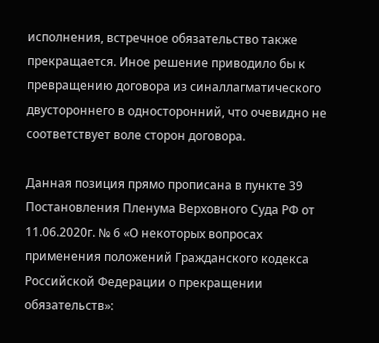исполнения, встречное обязательство также прекращается. Иное решение приводило бы к превращению договора из синаллагматического двустороннего в односторонний, что очевидно не соответствует воле сторон договора.

Данная позиция прямо прописана в пункте 39 Постановления Пленума Верховного Суда РФ от 11.06.2020г. № 6 «О некоторых вопросах применения положений Гражданского кодекса Российской Федерации о прекращении обязательств»: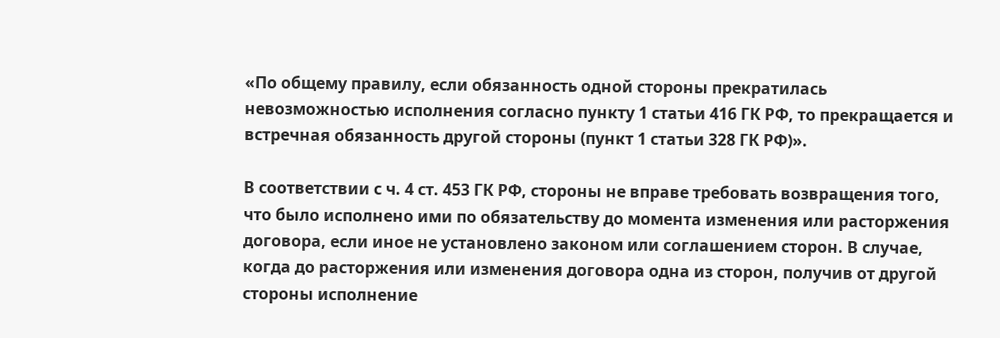«По общему правилу, если обязанность одной стороны прекратилась невозможностью исполнения согласно пункту 1 статьи 416 ГК РФ, то прекращается и встречная обязанность другой стороны (пункт 1 статьи 328 ГК РФ)».

В соответствии с ч. 4 ст. 453 ГК РФ, стороны не вправе требовать возвращения того, что было исполнено ими по обязательству до момента изменения или расторжения договора, если иное не установлено законом или соглашением сторон. В случае, когда до расторжения или изменения договора одна из сторон, получив от другой стороны исполнение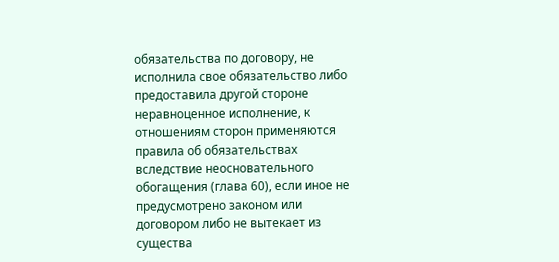обязательства по договору, не исполнила свое обязательство либо предоставила другой стороне неравноценное исполнение, к отношениям сторон применяются правила об обязательствах вследствие неосновательного обогащения (глава 60), если иное не предусмотрено законом или договором либо не вытекает из существа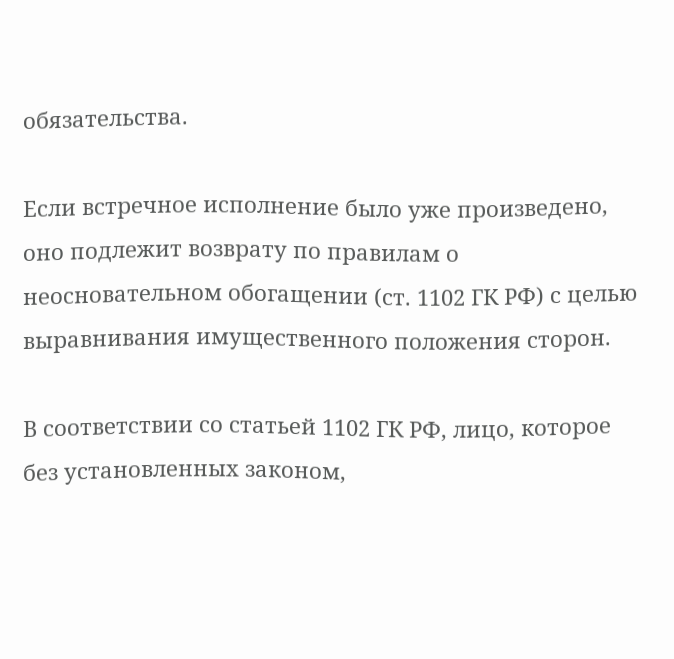обязательства.

Если встречное исполнение было уже произведено, оно подлежит возврату по правилам о неосновательном обогащении (ст. 1102 ГК РФ) с целью выравнивания имущественного положения сторон.

В соответствии со статьей 1102 ГК РФ, лицо, которое без установленных законом,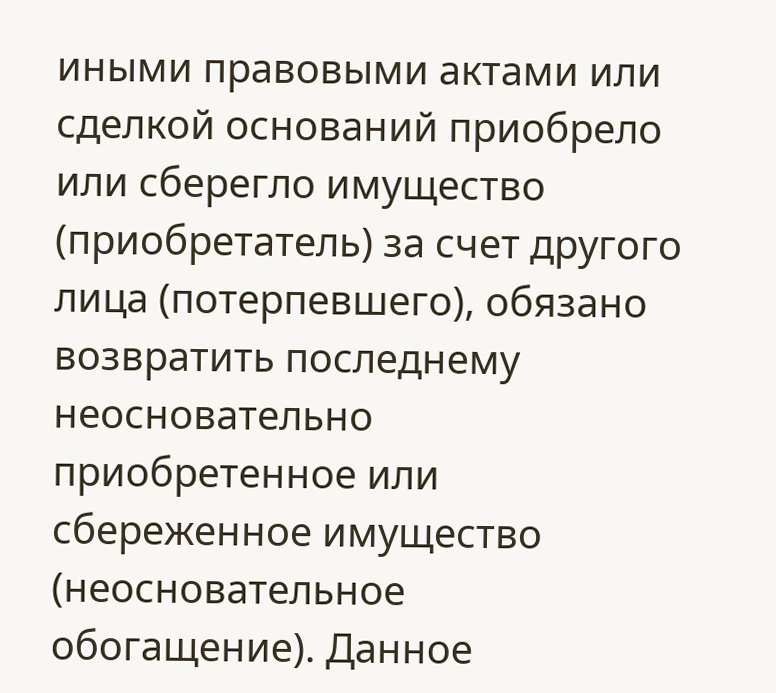иными правовыми актами или сделкой оснований приобрело или сберегло имущество (приобретатель) за счет другого лица (потерпевшего), обязано возвратить последнему неосновательно приобретенное или сбереженное имущество (неосновательное обогащение). Данное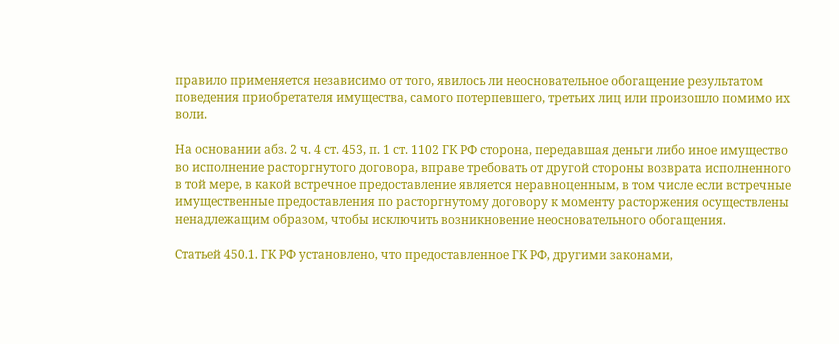правило применяется независимо от того, явилось ли неосновательное обогащение результатом поведения приобретателя имущества, самого потерпевшего, третьих лиц или произошло помимо их воли.

На основании абз. 2 ч. 4 ст. 453, п. 1 ст. 1102 ГК РФ сторона, передавшая деньги либо иное имущество во исполнение расторгнутого договора, вправе требовать от другой стороны возврата исполненного в той мере, в какой встречное предоставление является неравноценным, в том числе если встречные имущественные предоставления по расторгнутому договору к моменту расторжения осуществлены ненадлежащим образом, чтобы исключить возникновение неосновательного обогащения.

Статьей 450.1. ГК РФ установлено, что предоставленное ГК РФ, другими законами,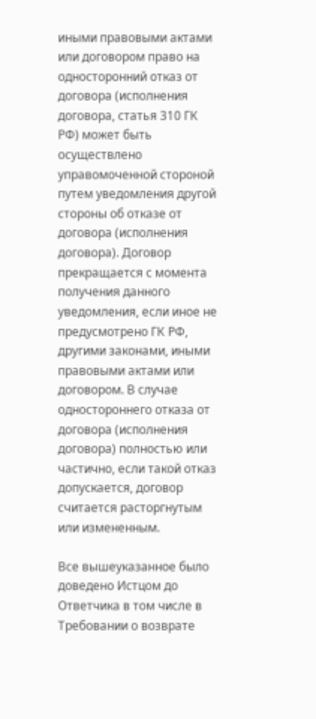иными правовыми актами или договором право на односторонний отказ от договора (исполнения договора, статья 310 ГК РФ) может быть осуществлено управомоченной стороной путем уведомления другой стороны об отказе от договора (исполнения договора). Договор прекращается с момента получения данного уведомления, если иное не предусмотрено ГК РФ, другими законами, иными правовыми актами или договором. В случае одностороннего отказа от договора (исполнения договора) полностью или частично, если такой отказ допускается, договор считается расторгнутым или измененным.

Все вышеуказанное было доведено Истцом до Ответчика в том числе в Требовании о возврате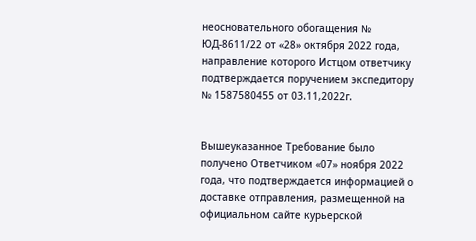неосновательного обогащения № ЮД-8611/22 от «28» октября 2022 года, направление которого Истцом ответчику подтверждается поручением экспедитору № 1587580455 от 03.11,2022г.


Вышеуказанное Требование было получено Ответчиком «07» ноября 2022 года, что подтверждается информацией о доставке отправления, размещенной на официальном сайте курьерской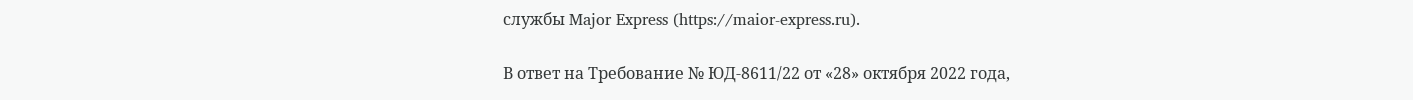службы Major Express (https://maior-express.ru).

В ответ на Требование № ЮД-8611/22 от «28» октября 2022 года,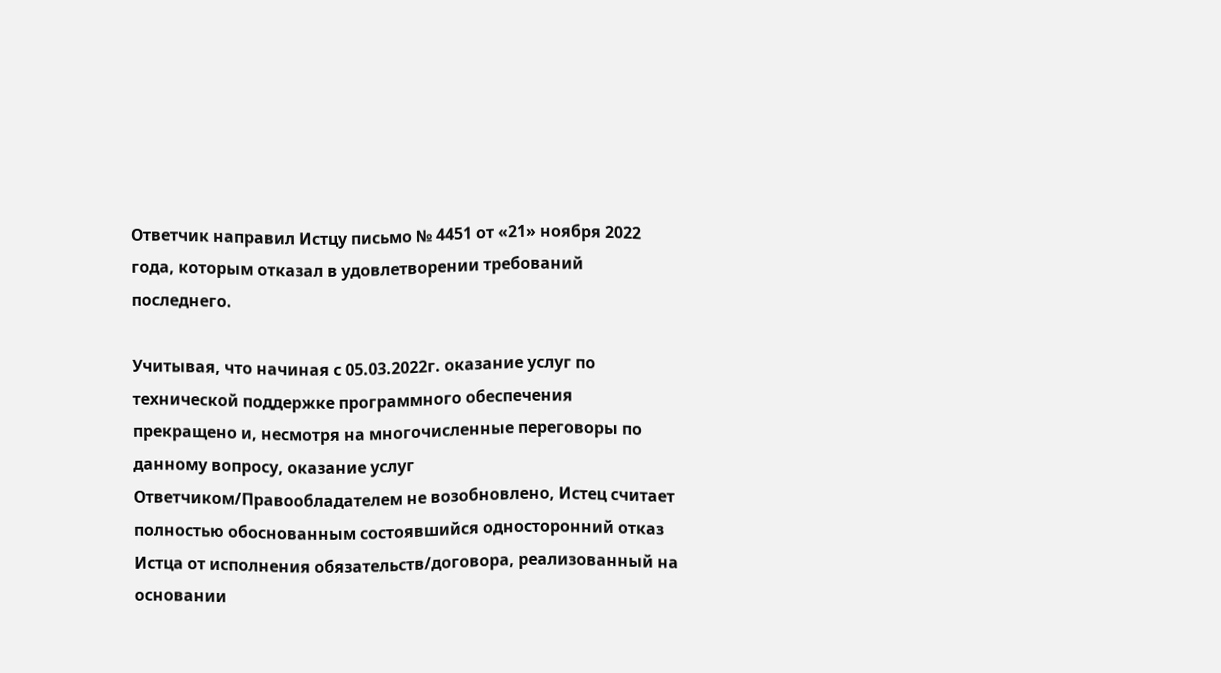Ответчик направил Истцу письмо № 4451 от «21» ноября 2022 года, которым отказал в удовлетворении требований последнего.

Учитывая, что начиная с 05.03.2022г. оказание услуг по технической поддержке программного обеспечения прекращено и, несмотря на многочисленные переговоры по данному вопросу, оказание услуг Ответчиком/Правообладателем не возобновлено, Истец считает полностью обоснованным состоявшийся односторонний отказ Истца от исполнения обязательств/договора, реализованный на основании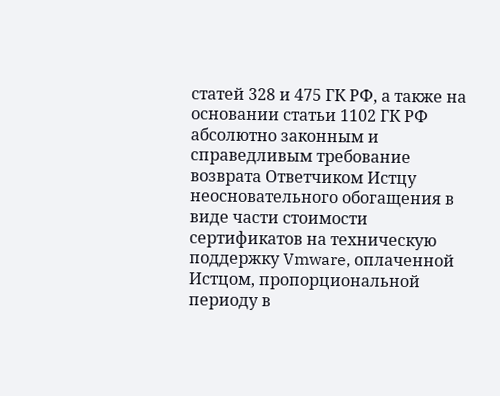статей 328 и 475 ГК РФ, а также на основании статьи 1102 ГК РФ абсолютно законным и справедливым требование возврата Ответчиком Истцу неосновательного обогащения в виде части стоимости сертификатов на техническую поддержку Vmware, оплаченной Истцом, пропорциональной периоду в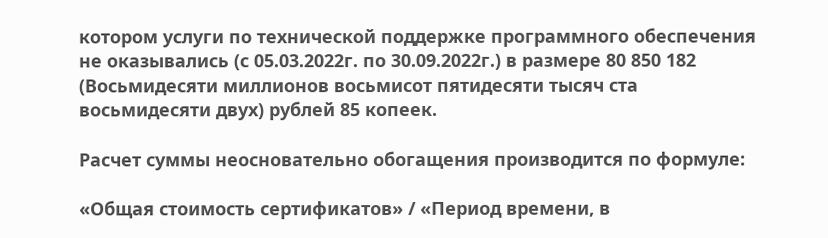котором услуги по технической поддержке программного обеспечения не оказывались (с 05.03.2022г. по 30.09.2022г.) в размере 80 850 182 (Восьмидесяти миллионов восьмисот пятидесяти тысяч ста восьмидесяти двух) рублей 85 копеек.

Расчет суммы неосновательно обогащения производится по формуле:

«Общая стоимость сертификатов» / «Период времени, в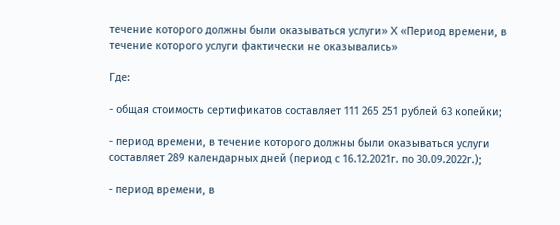течение которого должны были оказываться услуги» X «Период времени, в течение которого услуги фактически не оказывались»

Где:

- общая стоимость сертификатов составляет 111 265 251 рублей 63 копейки;

- период времени, в течение которого должны были оказываться услуги составляет 289 календарных дней (период с 16.12.2021г. по 30.09.2022г.);

- период времени, в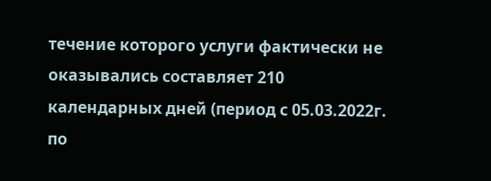течение которого услуги фактически не оказывались составляет 210 календарных дней (период с 05.03.2022г. по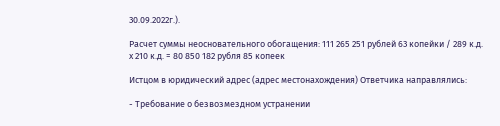30.09.2022г.).

Расчет суммы неосновательного обогащения: 111 265 251 рублей 63 копейки / 289 к.д. х 210 к.д. = 80 850 182 рубля 85 копеек

Истцом в юридический адрес (адрес местонахождения) Ответчика направлялись:

- Требование о безвозмездном устранении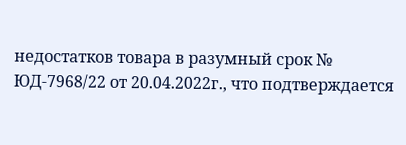недостатков товара в разумный срок № ЮД-7968/22 от 20.04.2022г., что подтверждается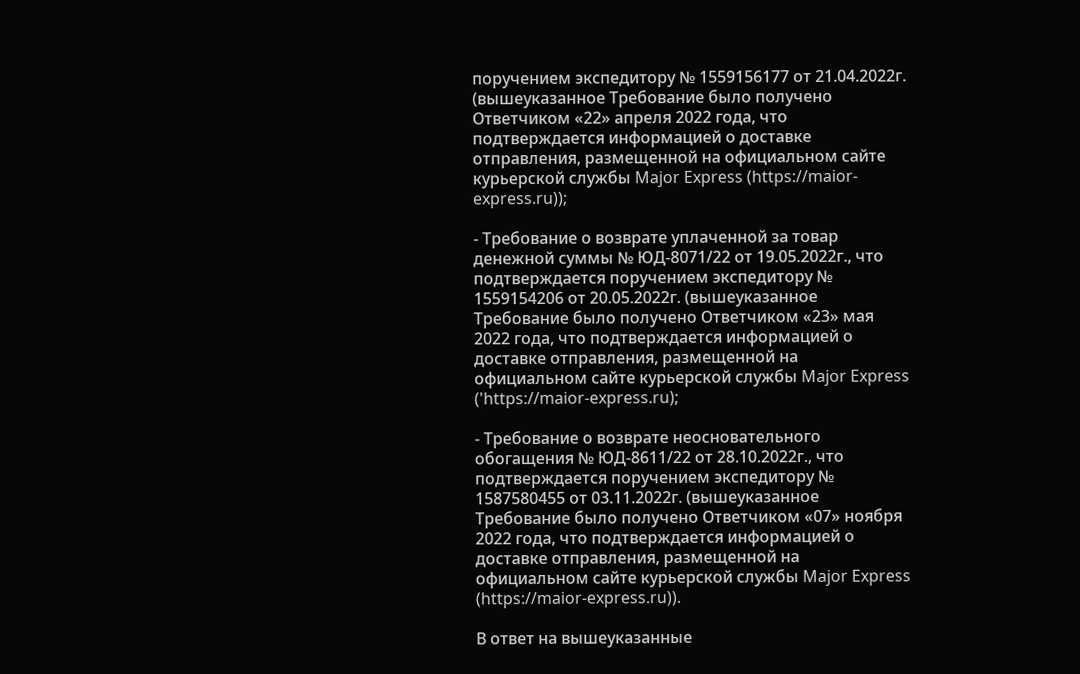поручением экспедитору № 1559156177 от 21.04.2022г. (вышеуказанное Требование было получено Ответчиком «22» апреля 2022 года, что подтверждается информацией о доставке отправления, размещенной на официальном сайте курьерской службы Major Express (https://maior-express.ru));

- Требование о возврате уплаченной за товар денежной суммы № ЮД-8071/22 от 19.05.2022г., что подтверждается поручением экспедитору № 1559154206 от 20.05.2022г. (вышеуказанное Требование было получено Ответчиком «23» мая 2022 года, что подтверждается информацией о доставке отправления, размещенной на официальном сайте курьерской службы Major Express ('https://maior-express.ru);

- Требование о возврате неосновательного обогащения № ЮД-8611/22 от 28.10.2022г., что подтверждается поручением экспедитору № 1587580455 от 03.11.2022г. (вышеуказанное Требование было получено Ответчиком «07» ноября 2022 года, что подтверждается информацией о доставке отправления, размещенной на официальном сайте курьерской службы Major Express (https://maior-express.ru)).

В ответ на вышеуказанные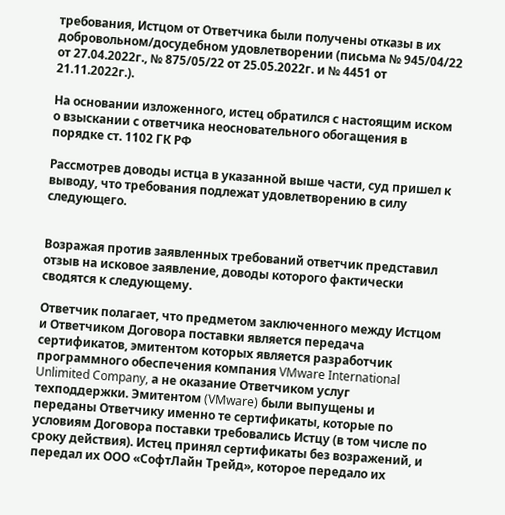требования, Истцом от Ответчика были получены отказы в их добровольном/досудебном удовлетворении (письма № 945/04/22 от 27.04.2022г., № 875/05/22 от 25.05.2022г. и № 4451 от 21.11.2022г.).

На основании изложенного, истец обратился с настоящим иском о взыскании с ответчика неосновательного обогащения в порядке ст. 1102 ГК РФ

Рассмотрев доводы истца в указанной выше части, суд пришел к выводу, что требования подлежат удовлетворению в силу следующего.


Возражая против заявленных требований ответчик представил отзыв на исковое заявление, доводы которого фактически сводятся к следующему.

Ответчик полагает, что предметом заключенного между Истцом и Ответчиком Договора поставки является передача сертификатов, эмитентом которых является разработчик программного обеспечения компания VMware International Unlimited Company, а не оказание Ответчиком услуг техподдержки. Эмитентом (VMware) были выпущены и переданы Ответчику именно те сертификаты, которые по условиям Договора поставки требовались Истцу (в том числе по сроку действия). Истец принял сертификаты без возражений, и передал их ООО «СофтЛайн Трейд», которое передало их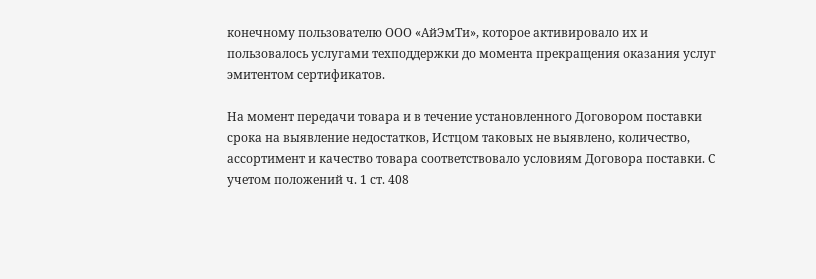конечному пользователю ООО «АйЭмТи», которое активировало их и пользовалось услугами техподдержки до момента прекращения оказания услуг эмитентом сертификатов.

На момент передачи товара и в течение установленного Договором поставки срока на выявление недостатков, Истцом таковых не выявлено, количество, ассортимент и качество товара соответствовало условиям Договора поставки. С учетом положений ч. 1 ст. 408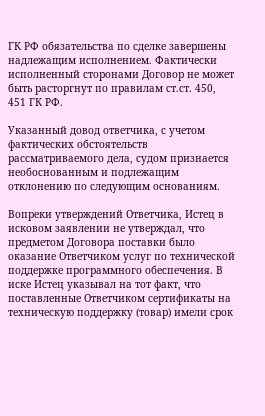ГК РФ обязательства по сделке завершены надлежащим исполнением. Фактически исполненный сторонами Договор не может быть расторгнут по правилам ст.ст. 450, 451 ГК РФ.

Указанный довод ответчика, с учетом фактических обстоятельств рассматриваемого дела, судом признается необоснованным и подлежащим отклонению по следующим основаниям.

Вопреки утверждений Ответчика, Истец в исковом заявлении не утверждал, что предметом Договора поставки было оказание Ответчиком услуг по технической поддержке программного обеспечения. В иске Истец указывал на тот факт, что поставленные Ответчиком сертификаты на техническую поддержку (товар) имели срок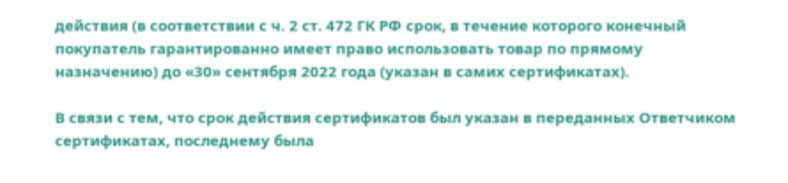действия (в соответствии с ч. 2 ст. 472 ГК РФ срок, в течение которого конечный покупатель гарантированно имеет право использовать товар по прямому назначению) до «30» сентября 2022 года (указан в самих сертификатах).

В связи с тем, что срок действия сертификатов был указан в переданных Ответчиком сертификатах, последнему была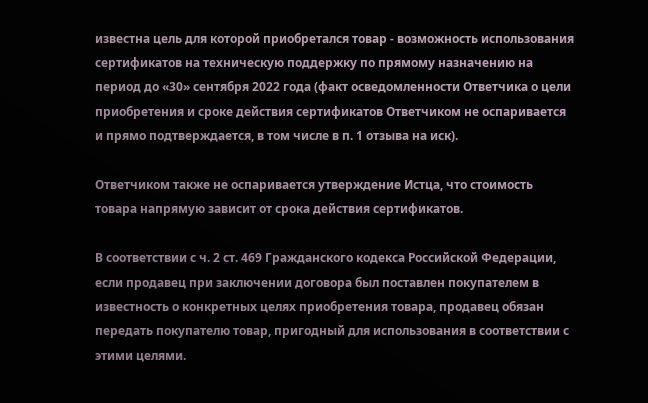известна цель для которой приобретался товар - возможность использования сертификатов на техническую поддержку по прямому назначению на период до «30» сентября 2022 года (факт осведомленности Ответчика о цели приобретения и сроке действия сертификатов Ответчиком не оспаривается и прямо подтверждается, в том числе в п. 1 отзыва на иск).

Ответчиком также не оспаривается утверждение Истца, что стоимость товара напрямую зависит от срока действия сертификатов.

В соответствии с ч. 2 ст. 469 Гражданского кодекса Российской Федерации, если продавец при заключении договора был поставлен покупателем в известность о конкретных целях приобретения товара, продавец обязан передать покупателю товар, пригодный для использования в соответствии с этими целями.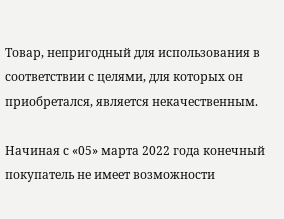Товар, непригодный для использования в соответствии с целями, для которых он приобретался, является некачественным.

Начиная с «05» марта 2022 года конечный покупатель не имеет возможности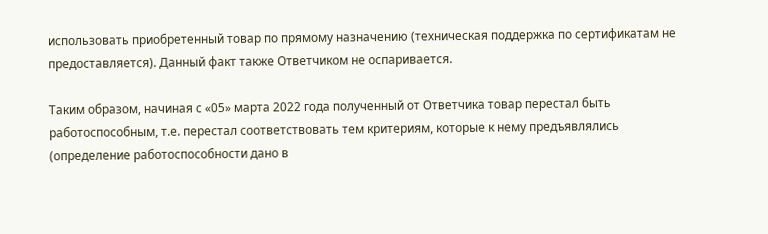использовать приобретенный товар по прямому назначению (техническая поддержка по сертификатам не предоставляется). Данный факт также Ответчиком не оспаривается.

Таким образом, начиная с «05» марта 2022 года полученный от Ответчика товар перестал быть работоспособным, т.е. перестал соответствовать тем критериям, которые к нему предъявлялись (определение работоспособности дано в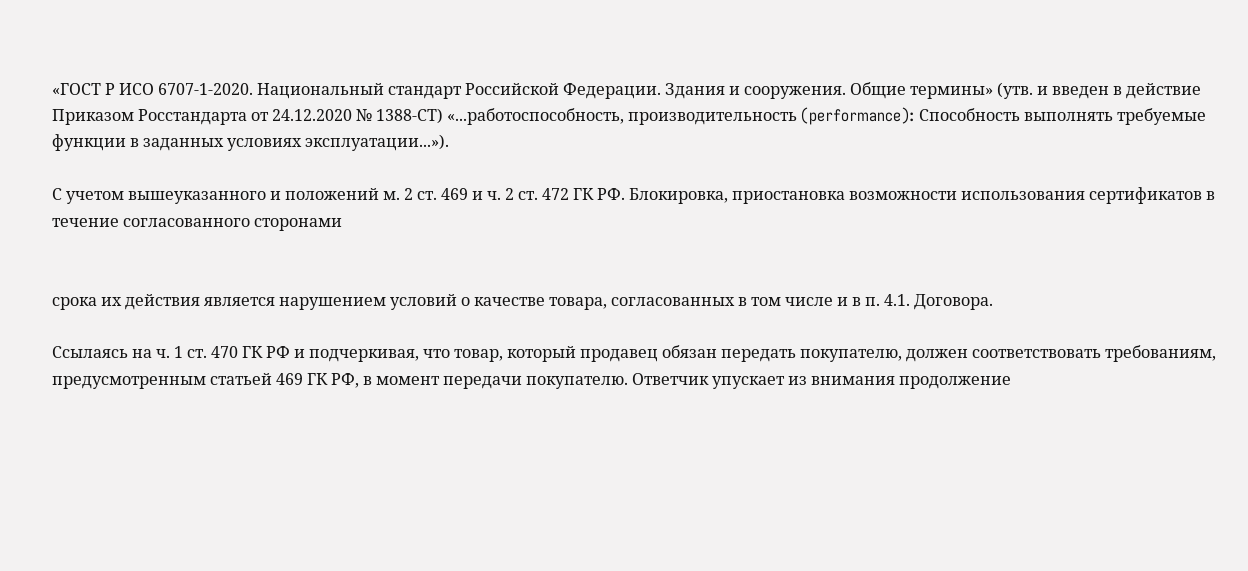«ГОСТ Р ИСО 6707-1-2020. Национальный стандарт Российской Федерации. Здания и сооружения. Общие термины» (утв. и введен в действие Приказом Росстандарта от 24.12.2020 № 1388-СТ) «...работоспособность, производительность (performance): Способность выполнять требуемые функции в заданных условиях эксплуатации...»).

С учетом вышеуказанного и положений м. 2 ст. 469 и ч. 2 ст. 472 ГК РФ. Блокировка, приостановка возможности использования сертификатов в течение согласованного сторонами


срока их действия является нарушением условий о качестве товара, согласованных в том числе и в п. 4.1. Договора.

Ссылаясь на ч. 1 ст. 470 ГК РФ и подчеркивая, что товар, который продавец обязан передать покупателю, должен соответствовать требованиям, предусмотренным статьей 469 ГК РФ, в момент передачи покупателю. Ответчик упускает из внимания продолжение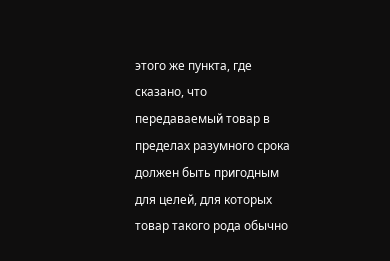этого же пункта, где сказано, что передаваемый товар в пределах разумного срока должен быть пригодным для целей, для которых товар такого рода обычно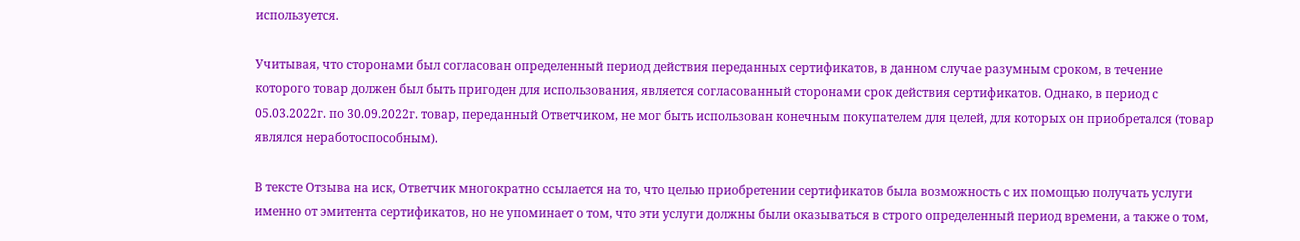используется.

Учитывая, что сторонами был согласован определенный период действия переданных сертификатов, в данном случае разумным сроком, в течение которого товар должен был быть пригоден для использования, является согласованный сторонами срок действия сертификатов. Однако, в период с 05.03.2022г. по 30.09.2022г. товар, переданный Ответчиком, не мог быть использован конечным покупателем для целей, для которых он приобретался (товар являлся неработоспособным).

В тексте Отзыва на иск, Ответчик многократно ссылается на то, что целью приобретении сертификатов была возможность с их помощью получать услуги именно от эмитента сертификатов, но не упоминает о том, что эти услуги должны были оказываться в строго определенный период времени, а также о том,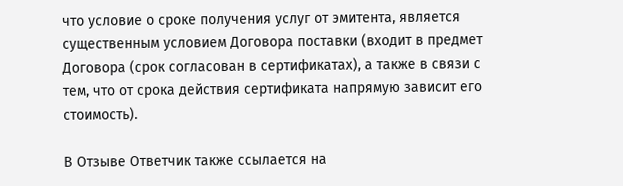что условие о сроке получения услуг от эмитента, является существенным условием Договора поставки (входит в предмет Договора (срок согласован в сертификатах), а также в связи с тем, что от срока действия сертификата напрямую зависит его стоимость).

В Отзыве Ответчик также ссылается на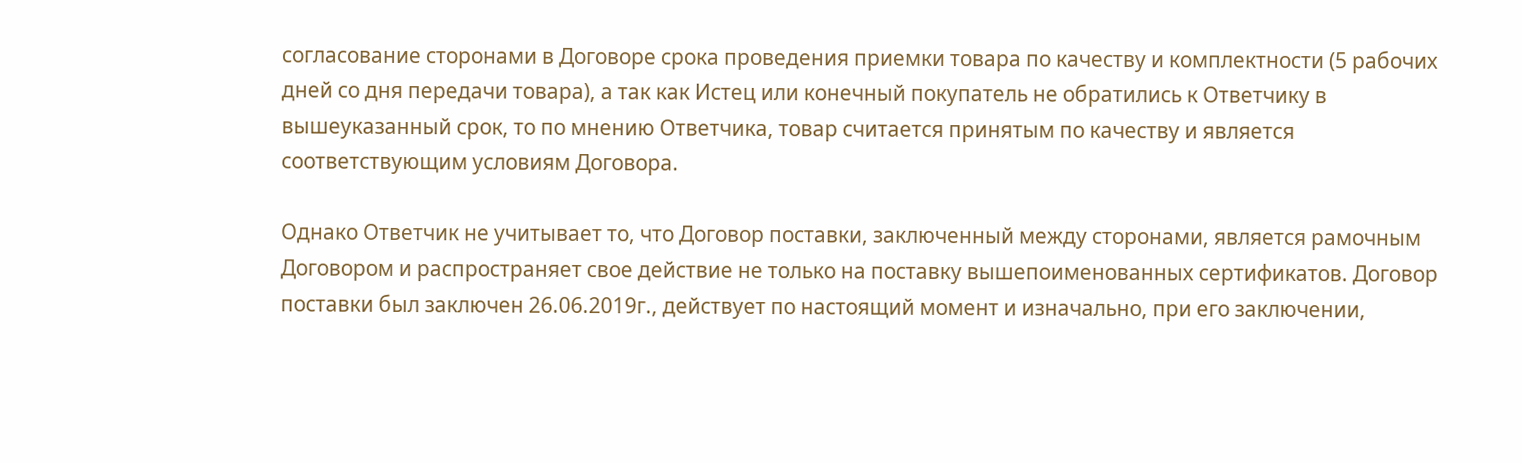согласование сторонами в Договоре срока проведения приемки товара по качеству и комплектности (5 рабочих дней со дня передачи товара), а так как Истец или конечный покупатель не обратились к Ответчику в вышеуказанный срок, то по мнению Ответчика, товар считается принятым по качеству и является соответствующим условиям Договора.

Однако Ответчик не учитывает то, что Договор поставки, заключенный между сторонами, является рамочным Договором и распространяет свое действие не только на поставку вышепоименованных сертификатов. Договор поставки был заключен 26.06.2019г., действует по настоящий момент и изначально, при его заключении,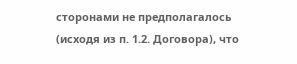сторонами не предполагалось (исходя из п. 1.2. Договора), что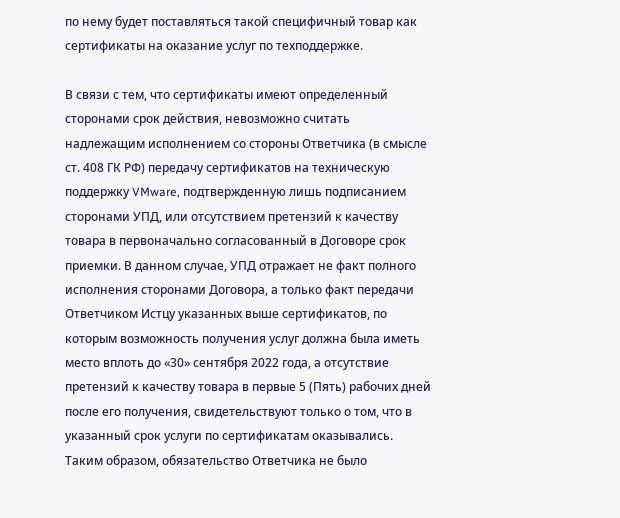по нему будет поставляться такой специфичный товар как сертификаты на оказание услуг по техподдержке.

В связи с тем, что сертификаты имеют определенный сторонами срок действия, невозможно считать надлежащим исполнением со стороны Ответчика (в смысле ст. 408 ГК РФ) передачу сертификатов на техническую поддержку VMware, подтвержденную лишь подписанием сторонами УПД, или отсутствием претензий к качеству товара в первоначально согласованный в Договоре срок приемки. В данном случае, УПД отражает не факт полного исполнения сторонами Договора, а только факт передачи Ответчиком Истцу указанных выше сертификатов, по которым возможность получения услуг должна была иметь место вплоть до «30» сентября 2022 года, а отсутствие претензий к качеству товара в первые 5 (Пять) рабочих дней после его получения, свидетельствуют только о том, что в указанный срок услуги по сертификатам оказывались. Таким образом, обязательство Ответчика не было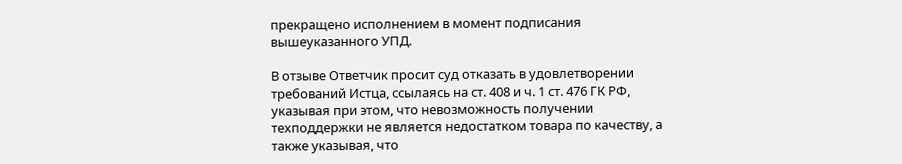прекращено исполнением в момент подписания вышеуказанного УПД.

В отзыве Ответчик просит суд отказать в удовлетворении требований Истца, ссылаясь на ст. 408 и ч. 1 ст. 476 ГК РФ, указывая при этом, что невозможность получении техподдержки не является недостатком товара по качеству, а также указывая, что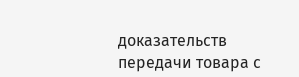доказательств передачи товара с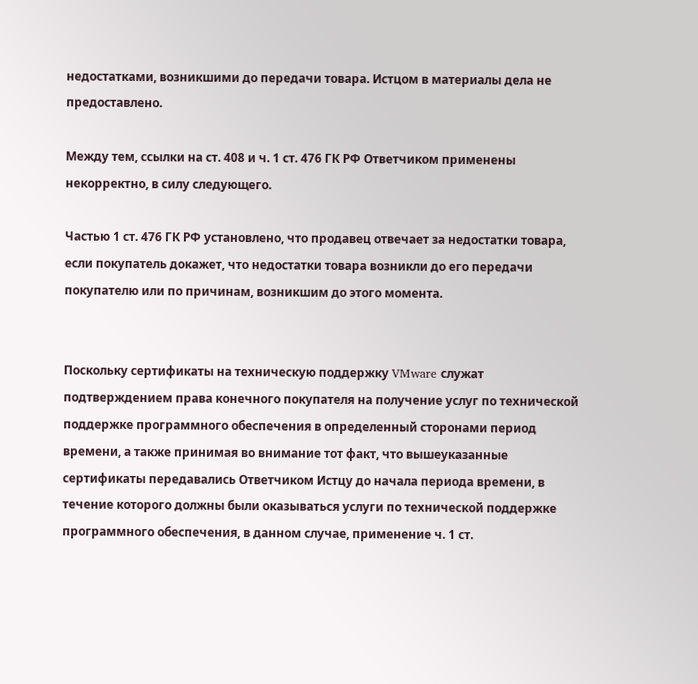недостатками, возникшими до передачи товара. Истцом в материалы дела не предоставлено.

Между тем, ссылки на ст. 408 и ч. 1 ст. 476 ГК РФ Ответчиком применены некорректно, в силу следующего.

Частью 1 ст. 476 ГК РФ установлено, что продавец отвечает за недостатки товара, если покупатель докажет, что недостатки товара возникли до его передачи покупателю или по причинам, возникшим до этого момента.


Поскольку сертификаты на техническую поддержку VMware служат подтверждением права конечного покупателя на получение услуг по технической поддержке программного обеспечения в определенный сторонами период времени, а также принимая во внимание тот факт, что вышеуказанные сертификаты передавались Ответчиком Истцу до начала периода времени, в течение которого должны были оказываться услуги по технической поддержке программного обеспечения, в данном случае, применение ч. 1 ст.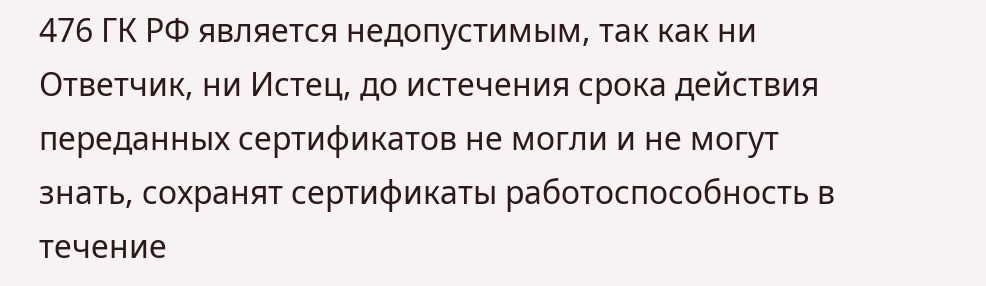476 ГК РФ является недопустимым, так как ни Ответчик, ни Истец, до истечения срока действия переданных сертификатов не могли и не могут знать, сохранят сертификаты работоспособность в течение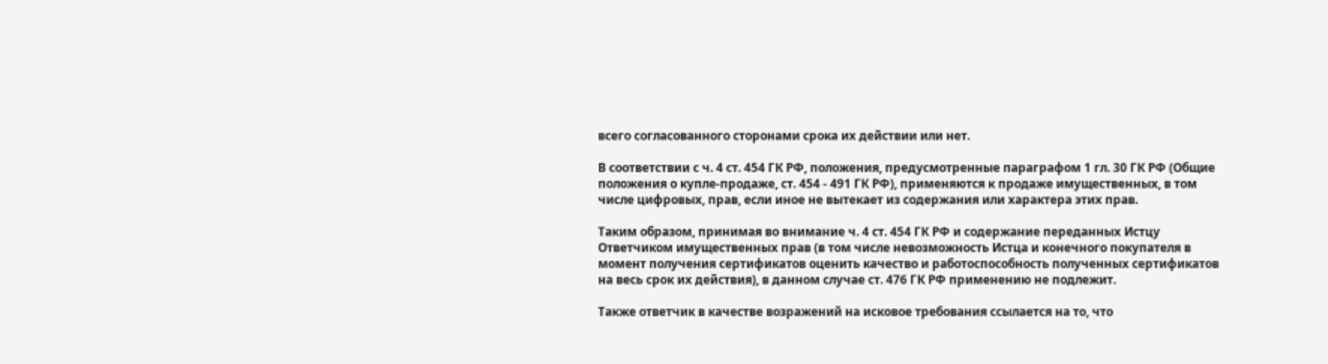всего согласованного сторонами срока их действии или нет.

В соответствии с ч. 4 ст. 454 ГК РФ, положения, предусмотренные параграфом 1 гл. 30 ГК РФ (Общие положения о купле-продаже, ст. 454 - 491 ГК РФ), применяются к продаже имущественных, в том числе цифровых, прав, если иное не вытекает из содержания или характера этих прав.

Таким образом, принимая во внимание ч. 4 ст. 454 ГК РФ и содержание переданных Истцу Ответчиком имущественных прав (в том числе невозможность Истца и конечного покупателя в момент получения сертификатов оценить качество и работоспособность полученных сертификатов на весь срок их действия), в данном случае ст. 476 ГК РФ применению не подлежит.

Также ответчик в качестве возражений на исковое требования ссылается на то, что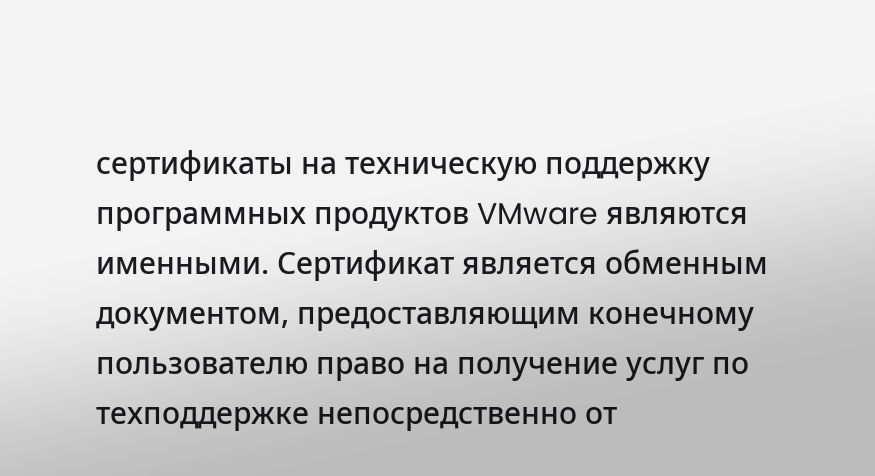сертификаты на техническую поддержку программных продуктов VMware являются именными. Сертификат является обменным документом, предоставляющим конечному пользователю право на получение услуг по техподдержке непосредственно от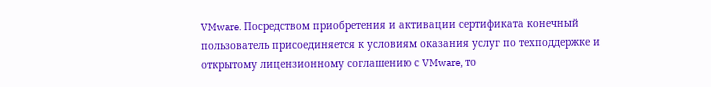VMware. Посредством приобретения и активации сертификата конечный пользователь присоединяется к условиям оказания услуг по техподдержке и открытому лицензионному соглашению с VMware, то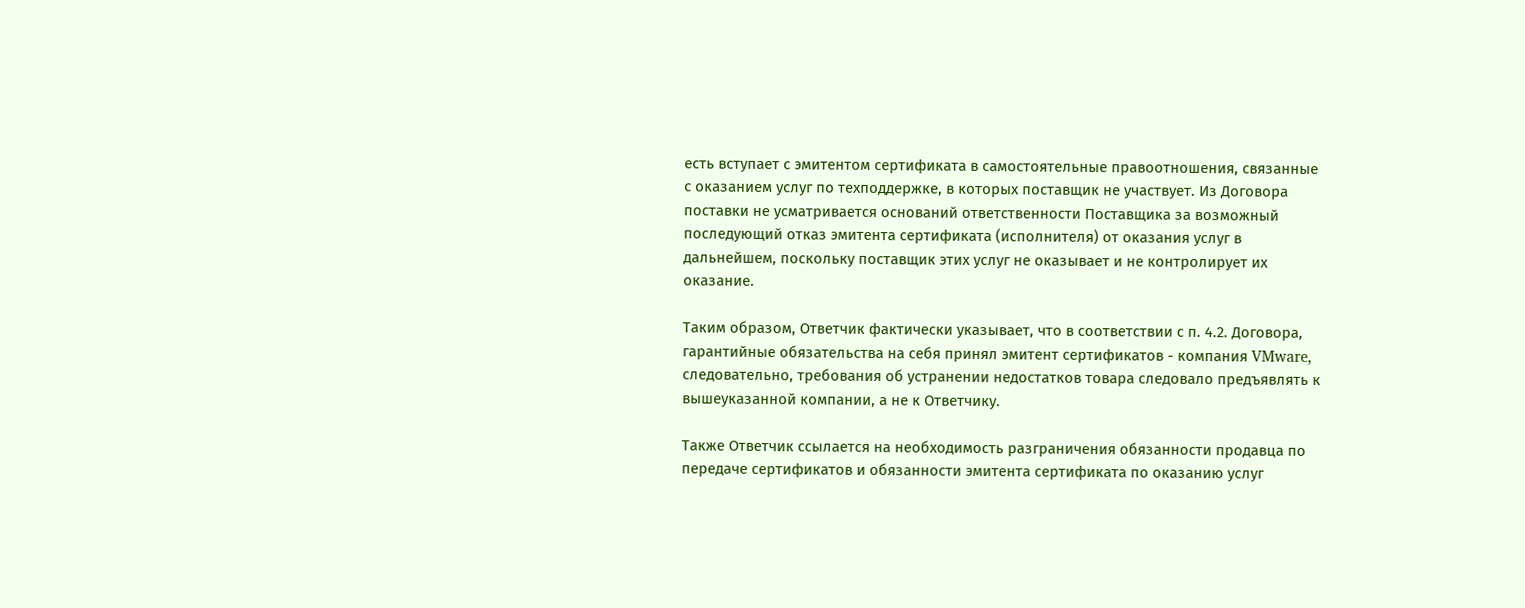есть вступает с эмитентом сертификата в самостоятельные правоотношения, связанные с оказанием услуг по техподдержке, в которых поставщик не участвует. Из Договора поставки не усматривается оснований ответственности Поставщика за возможный последующий отказ эмитента сертификата (исполнителя) от оказания услуг в дальнейшем, поскольку поставщик этих услуг не оказывает и не контролирует их оказание.

Таким образом, Ответчик фактически указывает, что в соответствии с п. 4.2. Договора, гарантийные обязательства на себя принял эмитент сертификатов - компания VMware, следовательно, требования об устранении недостатков товара следовало предъявлять к вышеуказанной компании, а не к Ответчику.

Также Ответчик ссылается на необходимость разграничения обязанности продавца по передаче сертификатов и обязанности эмитента сертификата по оказанию услуг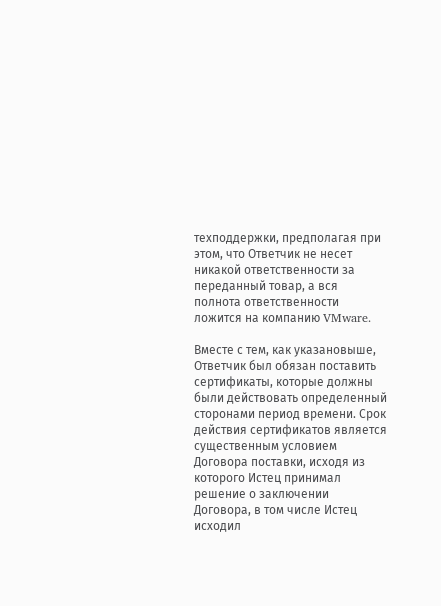техподдержки, предполагая при этом, что Ответчик не несет никакой ответственности за переданный товар, а вся полнота ответственности ложится на компанию VMware.

Вместе с тем, как указановыше, Ответчик был обязан поставить сертификаты, которые должны были действовать определенный сторонами период времени. Срок действия сертификатов является существенным условием Договора поставки, исходя из которого Истец принимал решение о заключении Договора, в том числе Истец исходил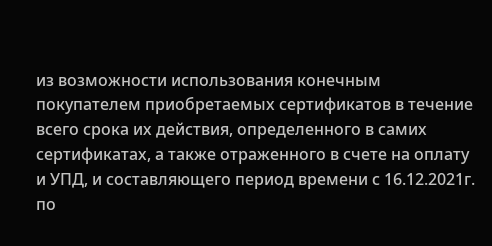из возможности использования конечным покупателем приобретаемых сертификатов в течение всего срока их действия, определенного в самих сертификатах, а также отраженного в счете на оплату и УПД, и составляющего период времени с 16.12.2021г. по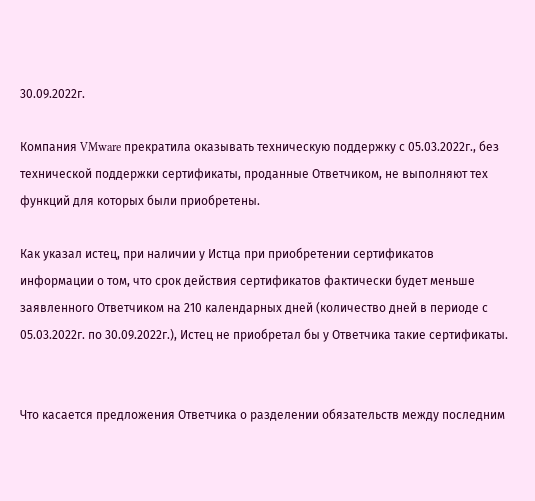30.09.2022г.

Компания VMware прекратила оказывать техническую поддержку с 05.03.2022г., без технической поддержки сертификаты, проданные Ответчиком, не выполняют тех функций для которых были приобретены.

Как указал истец, при наличии у Истца при приобретении сертификатов информации о том, что срок действия сертификатов фактически будет меньше заявленного Ответчиком на 210 календарных дней (количество дней в периоде с 05.03.2022г. по 30.09.2022г.), Истец не приобретал бы у Ответчика такие сертификаты.


Что касается предложения Ответчика о разделении обязательств между последним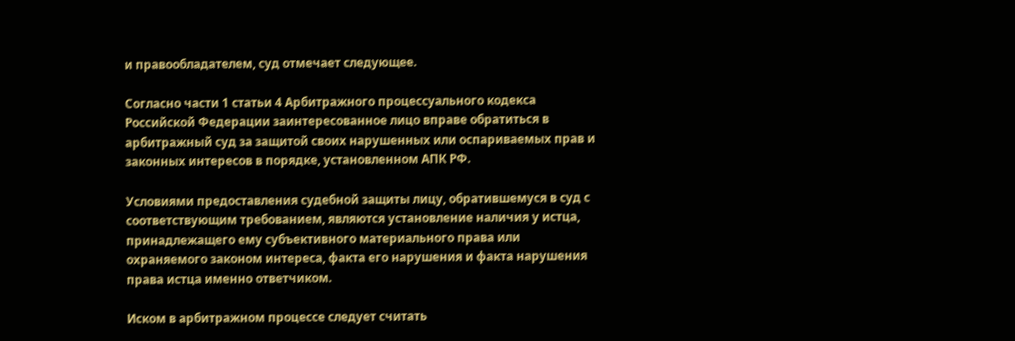и правообладателем, суд отмечает следующее.

Согласно части 1 статьи 4 Арбитражного процессуального кодекса Российской Федерации заинтересованное лицо вправе обратиться в арбитражный суд за защитой своих нарушенных или оспариваемых прав и законных интересов в порядке, установленном АПК РФ.

Условиями предоставления судебной защиты лицу, обратившемуся в суд с соответствующим требованием, являются установление наличия у истца, принадлежащего ему субъективного материального права или охраняемого законом интереса, факта его нарушения и факта нарушения права истца именно ответчиком.

Иском в арбитражном процессе следует считать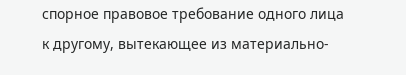спорное правовое требование одного лица к другому, вытекающее из материально-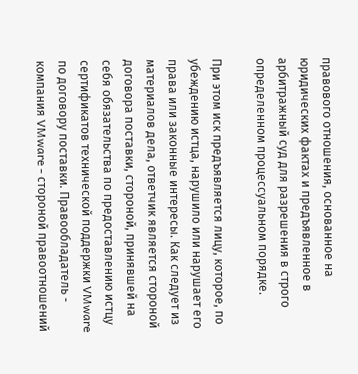правового отношения, основанное на юридических фактах и предъявленное в арбитражный суд для разрешения в строго определенном процессуальном порядке.

При этом иск предъявляется лицу, которое, по убеждению истца, нарушило или нарушает его права или законные интересы. Как следует из материалов дела, ответчик является стороной договора поставки, стороной, принявшей на себя обязательства по предоставлению истцу сертификатов технической поддержки VMware по договору поставки. Правообладатель - компания VMware - стороной правоотношений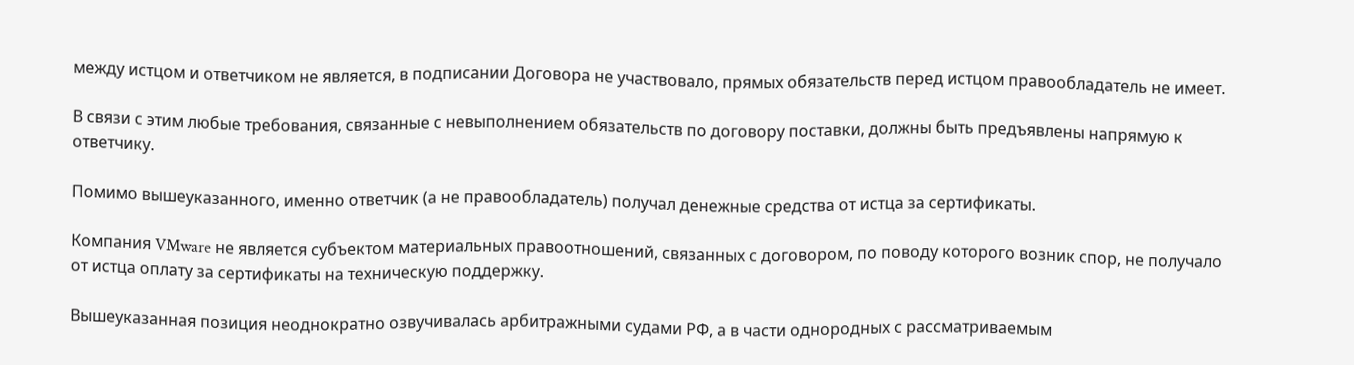между истцом и ответчиком не является, в подписании Договора не участвовало, прямых обязательств перед истцом правообладатель не имеет.

В связи с этим любые требования, связанные с невыполнением обязательств по договору поставки, должны быть предъявлены напрямую к ответчику.

Помимо вышеуказанного, именно ответчик (а не правообладатель) получал денежные средства от истца за сертификаты.

Компания VMware не является субъектом материальных правоотношений, связанных с договором, по поводу которого возник спор, не получало от истца оплату за сертификаты на техническую поддержку.

Вышеуказанная позиция неоднократно озвучивалась арбитражными судами РФ, а в части однородных с рассматриваемым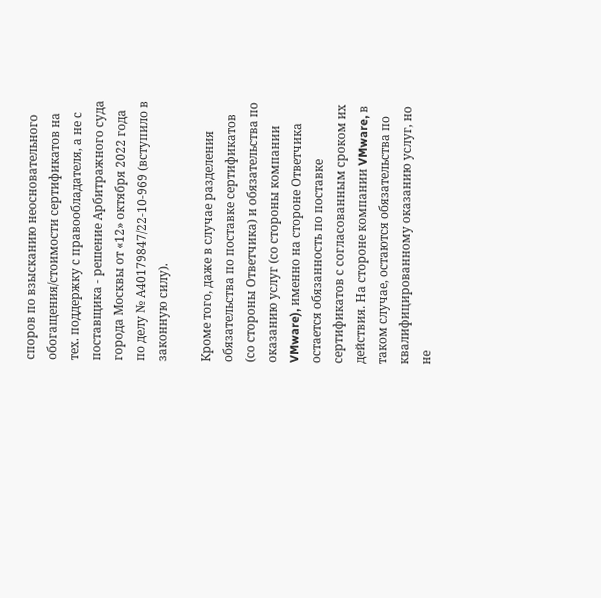споров по взысканию неосновательного обогащения/стоимости сертификатов на тех. поддержку с правообладателя, а не с поставщика - решение Арбитражного суда города Москвы от «12» октября 2022 года по делу № А40179847/22-10-969 (вступило в законную силу).

Кроме того, даже в случае разделения обязательства по поставке сертификатов (со стороны Ответчика) и обязательства по оказанию услуг (со стороны компании VMware), именно на стороне Ответчика остается обязанность по поставке сертификатов с согласованным сроком их действия. На стороне компании VMware, в таком случае, остаются обязательства по квалифицированному оказанию услуг, но не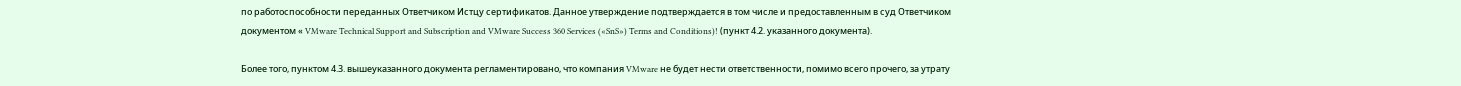по работоспособности переданных Ответчиком Истцу сертификатов. Данное утверждение подтверждается в том числе и предоставленным в суд Ответчиком документом « VMware Technical Support and Subscription and VMware Success 360 Services («SnS») Terms and Conditions)! (пункт 4.2. указанного документа).

Более того, пунктом 4.3. вышеуказанного документа регламентировано, что компания VMware не будет нести ответственности, помимо всего прочего, за утрату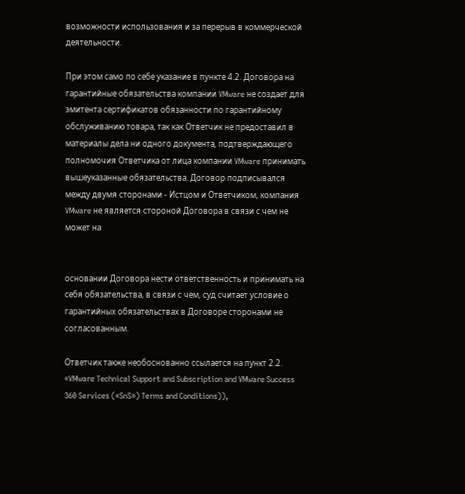возможности использования и за перерыв в коммерческой деятельности.

При этом само по себе указание в пункте 4.2. Договора на гарантийные обязательства компании VMware не создает для эмитента сертификатов обязанности по гарантийному обслуживанию товара, так как Ответчик не предоставил в материалы дела ни одного документа, подтверждающего полномочия Ответчика от лица компании VMware принимать вышеуказанные обязательства. Договор подписывался между двумя сторонами - Истцом и Ответчиком, компания VMware не является стороной Договора в связи с чем не может на


основании Договора нести ответственность и принимать на себя обязательства, в связи с чем, суд считает условие о гарантийных обязательствах в Договоре сторонами не согласованным.

Ответчик также необоснованно ссылается на пункт 2.2. «VMware Technical Support and Subscription and VMware Success 360 Services («SnS») Terms and Conditions)),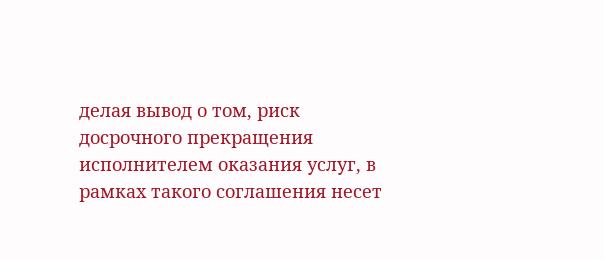делая вывод о том, риск досрочного прекращения исполнителем оказания услуг, в рамках такого соглашения несет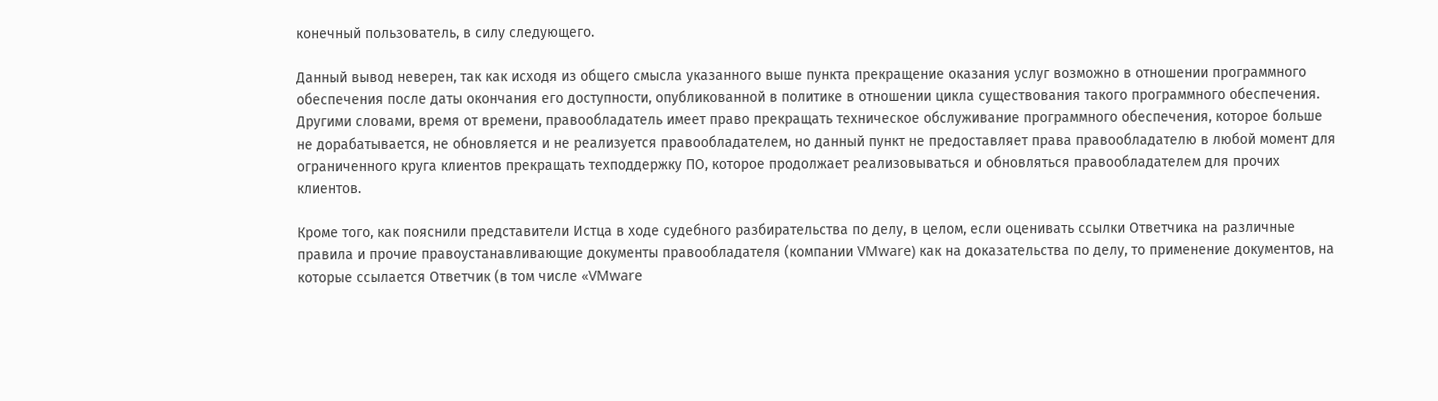конечный пользователь, в силу следующего.

Данный вывод неверен, так как исходя из общего смысла указанного выше пункта прекращение оказания услуг возможно в отношении программного обеспечения после даты окончания его доступности, опубликованной в политике в отношении цикла существования такого программного обеспечения. Другими словами, время от времени, правообладатель имеет право прекращать техническое обслуживание программного обеспечения, которое больше не дорабатывается, не обновляется и не реализуется правообладателем, но данный пункт не предоставляет права правообладателю в любой момент для ограниченного круга клиентов прекращать техподдержку ПО, которое продолжает реализовываться и обновляться правообладателем для прочих клиентов.

Кроме того, как пояснили представители Истца в ходе судебного разбирательства по делу, в целом, если оценивать ссылки Ответчика на различные правила и прочие правоустанавливающие документы правообладателя (компании VMware) как на доказательства по делу, то применение документов, на которые ссылается Ответчик (в том числе «VMware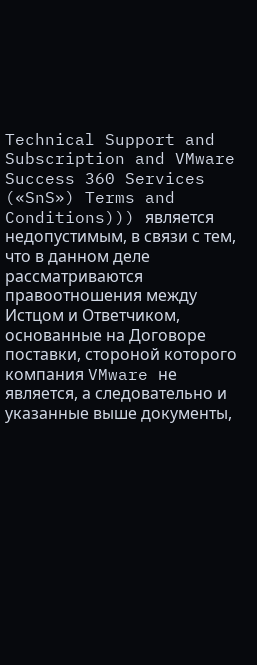Technical Support and Subscription and VMware Success 360 Services («SnS») Terms and Conditions))) является недопустимым, в связи с тем, что в данном деле рассматриваются правоотношения между Истцом и Ответчиком, основанные на Договоре поставки, стороной которого компания VMware не является, а следовательно и указанные выше документы,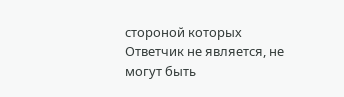стороной которых Ответчик не является, не могут быть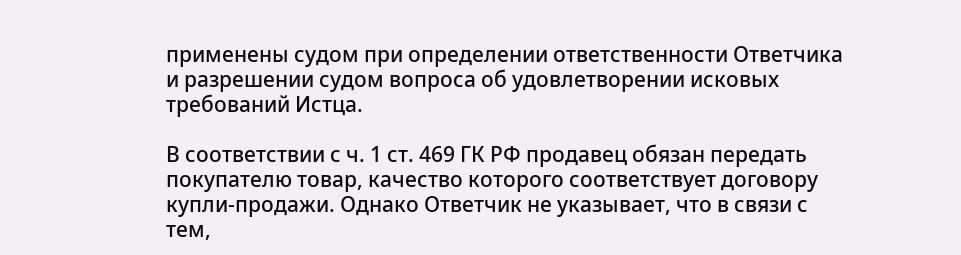применены судом при определении ответственности Ответчика и разрешении судом вопроса об удовлетворении исковых требований Истца.

В соответствии с ч. 1 ст. 469 ГК РФ продавец обязан передать покупателю товар, качество которого соответствует договору купли-продажи. Однако Ответчик не указывает, что в связи с тем,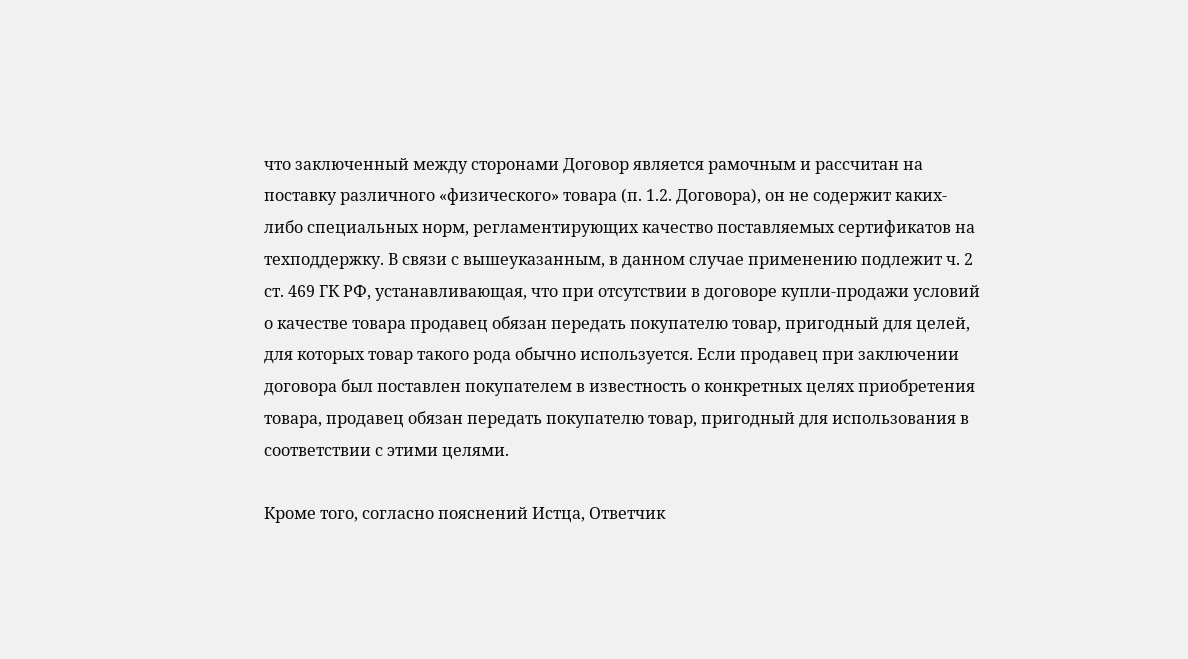что заключенный между сторонами Договор является рамочным и рассчитан на поставку различного «физического» товара (п. 1.2. Договора), он не содержит каких-либо специальных норм, регламентирующих качество поставляемых сертификатов на техподдержку. В связи с вышеуказанным, в данном случае применению подлежит ч. 2 ст. 469 ГК РФ, устанавливающая, что при отсутствии в договоре купли-продажи условий о качестве товара продавец обязан передать покупателю товар, пригодный для целей, для которых товар такого рода обычно используется. Если продавец при заключении договора был поставлен покупателем в известность о конкретных целях приобретения товара, продавец обязан передать покупателю товар, пригодный для использования в соответствии с этими целями.

Кроме того, согласно пояснений Истца, Ответчик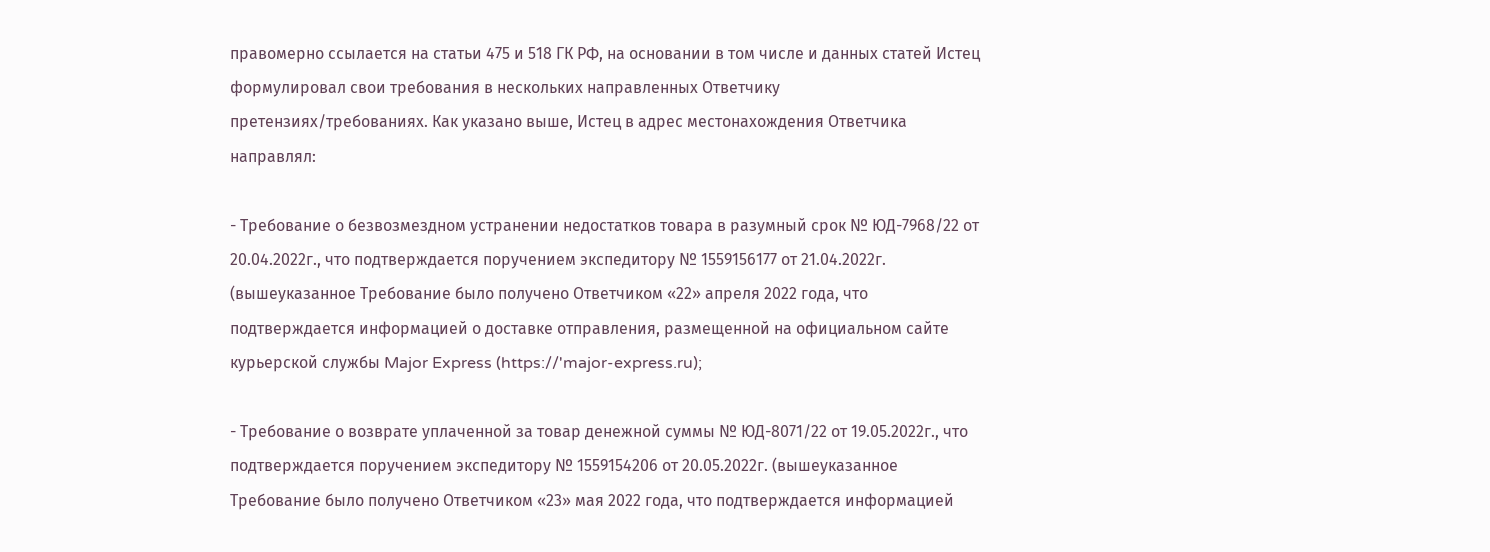правомерно ссылается на статьи 475 и 518 ГК РФ, на основании в том числе и данных статей Истец формулировал свои требования в нескольких направленных Ответчику претензиях/требованиях. Как указано выше, Истец в адрес местонахождения Ответчика направлял:

- Требование о безвозмездном устранении недостатков товара в разумный срок № ЮД-7968/22 от 20.04.2022г., что подтверждается поручением экспедитору № 1559156177 от 21.04.2022г. (вышеуказанное Требование было получено Ответчиком «22» апреля 2022 года, что подтверждается информацией о доставке отправления, размещенной на официальном сайте курьерской службы Major Express (https://'major-express.ru);

- Требование о возврате уплаченной за товар денежной суммы № ЮД-8071/22 от 19.05.2022г., что подтверждается поручением экспедитору № 1559154206 от 20.05.2022г. (вышеуказанное Требование было получено Ответчиком «23» мая 2022 года, что подтверждается информацией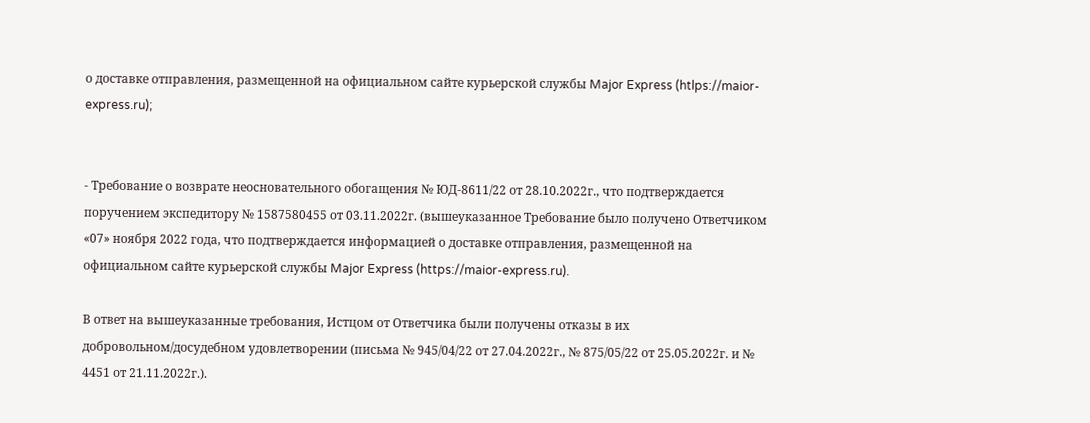о доставке отправления, размещенной на официальном сайте курьерской службы Major Express (htlps://maior-express.ru);


- Требование о возврате неосновательного обогащения № ЮД-8611/22 от 28.10.2022г., что подтверждается поручением экспедитору № 1587580455 от 03.11.2022г. (вышеуказанное Требование было получено Ответчиком «07» ноября 2022 года, что подтверждается информацией о доставке отправления, размещенной на официальном сайте курьерской службы Major Express (https://maior-express.ru).

В ответ на вышеуказанные требования, Истцом от Ответчика были получены отказы в их добровольном/досудебном удовлетворении (письма № 945/04/22 от 27.04.2022г., № 875/05/22 от 25.05.2022г. и № 4451 от 21.11.2022г.).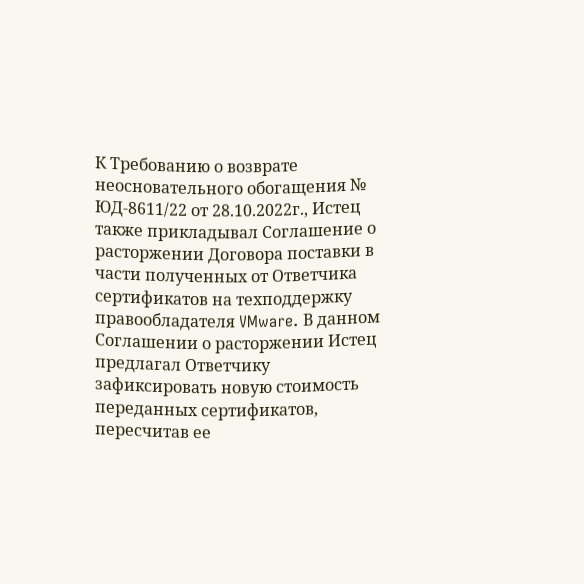К Требованию о возврате неосновательного обогащения № ЮД-8611/22 от 28.10.2022г., Истец также прикладывал Соглашение о расторжении Договора поставки в части полученных от Ответчика сертификатов на техподдержку правообладателя VMware. В данном Соглашении о расторжении Истец предлагал Ответчику зафиксировать новую стоимость переданных сертификатов, пересчитав ее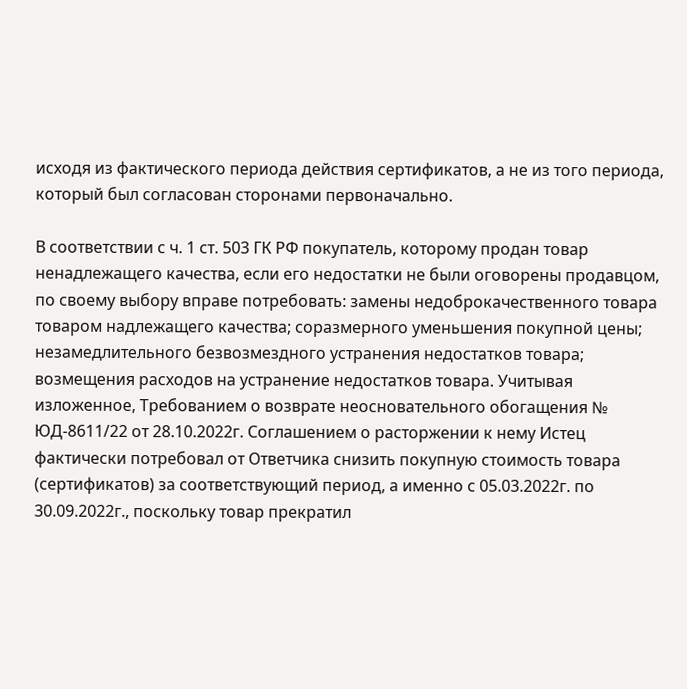исходя из фактического периода действия сертификатов, а не из того периода, который был согласован сторонами первоначально.

В соответствии с ч. 1 ст. 503 ГК РФ покупатель, которому продан товар ненадлежащего качества, если его недостатки не были оговорены продавцом, по своему выбору вправе потребовать: замены недоброкачественного товара товаром надлежащего качества; соразмерного уменьшения покупной цены; незамедлительного безвозмездного устранения недостатков товара; возмещения расходов на устранение недостатков товара. Учитывая изложенное, Требованием о возврате неосновательного обогащения № ЮД-8611/22 от 28.10.2022г. Соглашением о расторжении к нему Истец фактически потребовал от Ответчика снизить покупную стоимость товара (сертификатов) за соответствующий период, а именно с 05.03.2022г. по 30.09.2022г., поскольку товар прекратил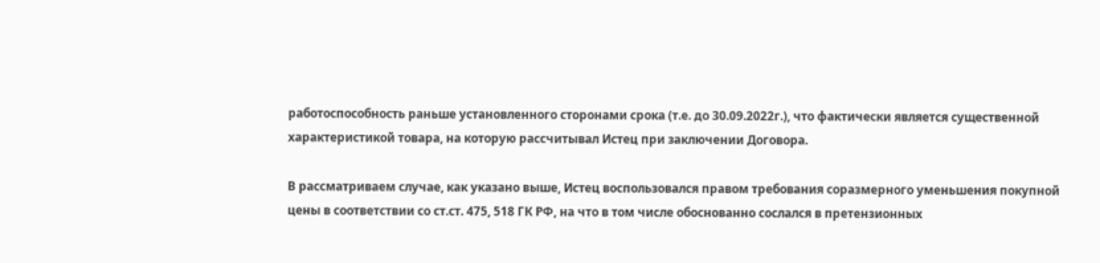работоспособность раньше установленного сторонами срока (т.е. до 30.09.2022г.), что фактически является существенной характеристикой товара, на которую рассчитывал Истец при заключении Договора.

В рассматриваем случае, как указано выше, Истец воспользовался правом требования соразмерного уменьшения покупной цены в соответствии со ст.ст. 475, 518 ГК РФ, на что в том числе обоснованно сослался в претензионных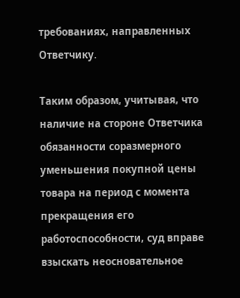требованиях, направленных Ответчику.

Таким образом, учитывая, что наличие на стороне Ответчика обязанности соразмерного уменьшения покупной цены товара на период с момента прекращения его работоспособности, суд вправе взыскать неосновательное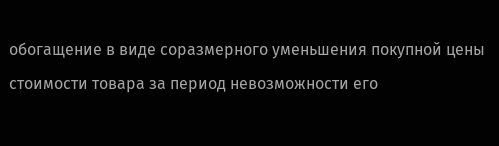обогащение в виде соразмерного уменьшения покупной цены стоимости товара за период невозможности его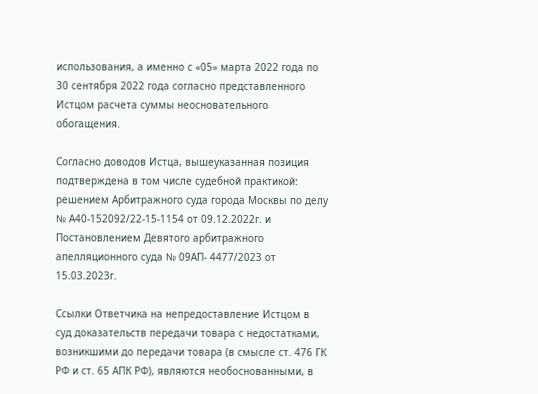использования, а именно с «05» марта 2022 года по 30 сентября 2022 года согласно представленного Истцом расчета суммы неосновательного обогащения.

Согласно доводов Истца, вышеуказанная позиция подтверждена в том числе судебной практикой: решением Арбитражного суда города Москвы по делу № А40-152092/22-15-1154 от 09.12.2022г. и Постановлением Девятого арбитражного апелляционного суда № 09АП- 4477/2023 от 15.03.2023г.

Ссылки Ответчика на непредоставление Истцом в суд доказательств передачи товара с недостатками, возникшими до передачи товара (в смысле ст. 476 ГК РФ и ст. 65 АПК РФ), являются необоснованными, в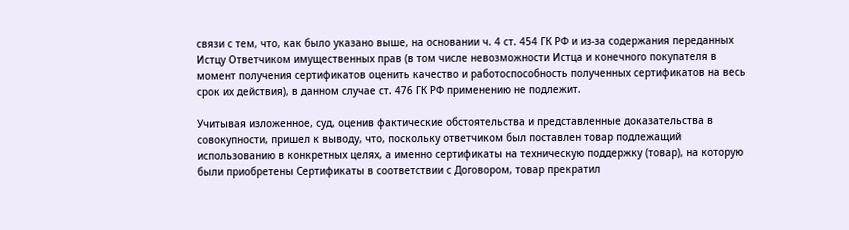связи с тем, что, как было указано выше, на основании ч. 4 ст. 454 ГК РФ и из-за содержания переданных Истцу Ответчиком имущественных прав (в том числе невозможности Истца и конечного покупателя в момент получения сертификатов оценить качество и работоспособность полученных сертификатов на весь срок их действия), в данном случае ст. 476 ГК РФ применению не подлежит.

Учитывая изложенное, суд, оценив фактические обстоятельства и представленные доказательства в совокупности, пришел к выводу, что, поскольку ответчиком был поставлен товар подлежащий использованию в конкретных целях, а именно сертификаты на техническую поддержку (товар), на которую были приобретены Сертификаты в соответствии с Договором, товар прекратил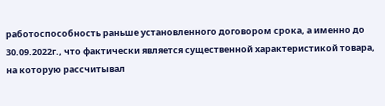работоспособность раньше установленного договором срока, а именно до 30.09.2022г., что фактически является существенной характеристикой товара, на которую рассчитывал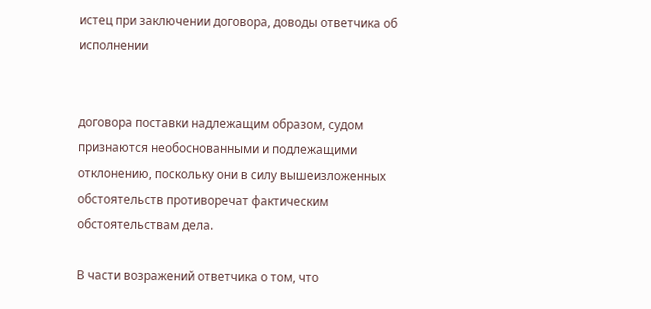истец при заключении договора, доводы ответчика об исполнении


договора поставки надлежащим образом, судом признаются необоснованными и подлежащими отклонению, поскольку они в силу вышеизложенных обстоятельств противоречат фактическим обстоятельствам дела.

В части возражений ответчика о том, что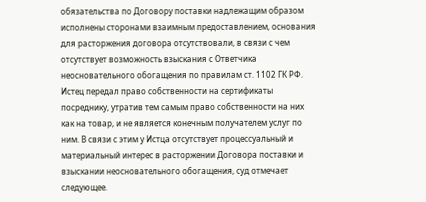обязательства по Договору поставки надлежащим образом исполнены сторонами взаимным предоставлением, основания для расторжения договора отсутствовали, в связи с чем отсутствует возможность взыскания с Ответчика неосновательного обогащения по правилам ст. 1102 ГК РФ. Истец передал право собственности на сертификаты посреднику, утратив тем самым право собственности на них как на товар, и не является конечным получателем услуг по ним. В связи с этим у Истца отсутствует процессуальный и материальный интерес в расторжении Договора поставки и взыскании неосновательного обогащения, суд отмечает следующее.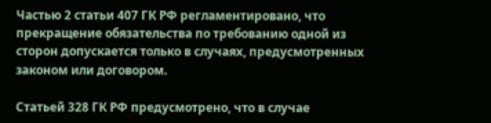Частью 2 статьи 407 ГК РФ регламентировано, что прекращение обязательства по требованию одной из сторон допускается только в случаях, предусмотренных законом или договором.

Статьей 328 ГК РФ предусмотрено, что в случае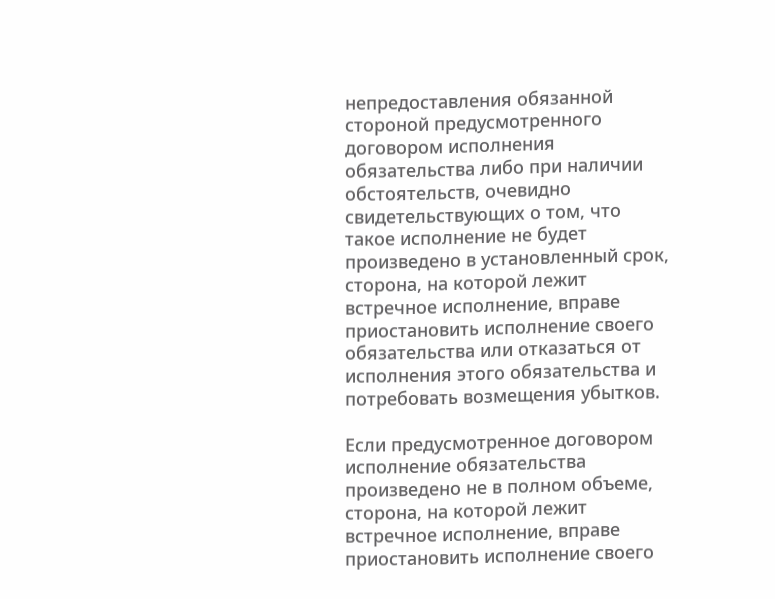непредоставления обязанной стороной предусмотренного договором исполнения обязательства либо при наличии обстоятельств, очевидно свидетельствующих о том, что такое исполнение не будет произведено в установленный срок, сторона, на которой лежит встречное исполнение, вправе приостановить исполнение своего обязательства или отказаться от исполнения этого обязательства и потребовать возмещения убытков.

Если предусмотренное договором исполнение обязательства произведено не в полном объеме, сторона, на которой лежит встречное исполнение, вправе приостановить исполнение своего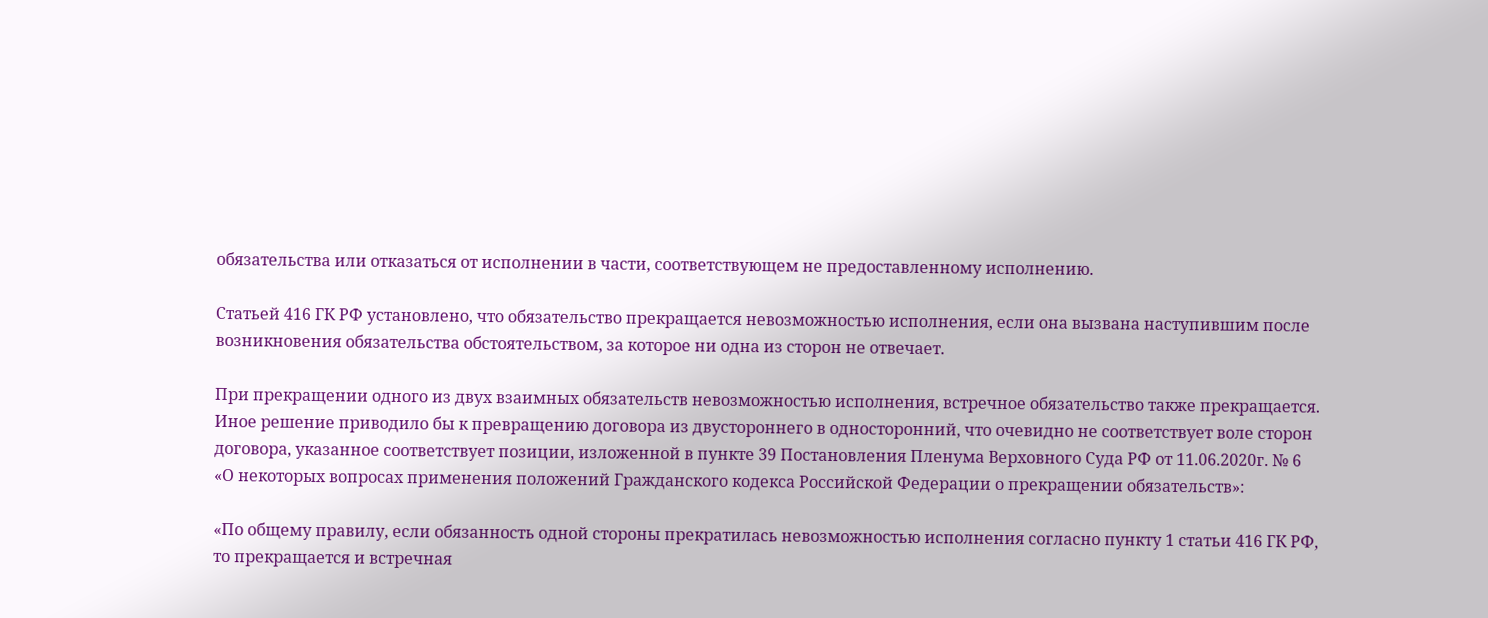обязательства или отказаться от исполнении в части, соответствующем не предоставленному исполнению.

Статьей 416 ГК РФ установлено, что обязательство прекращается невозможностью исполнения, если она вызвана наступившим после возникновения обязательства обстоятельством, за которое ни одна из сторон не отвечает.

При прекращении одного из двух взаимных обязательств невозможностью исполнения, встречное обязательство также прекращается. Иное решение приводило бы к превращению договора из двустороннего в односторонний, что очевидно не соответствует воле сторон договора, указанное соответствует позиции, изложенной в пункте 39 Постановления Пленума Верховного Суда РФ от 11.06.2020г. № 6 «О некоторых вопросах применения положений Гражданского кодекса Российской Федерации о прекращении обязательств»:

«По общему правилу, если обязанность одной стороны прекратилась невозможностью исполнения согласно пункту 1 статьи 416 ГК РФ, то прекращается и встречная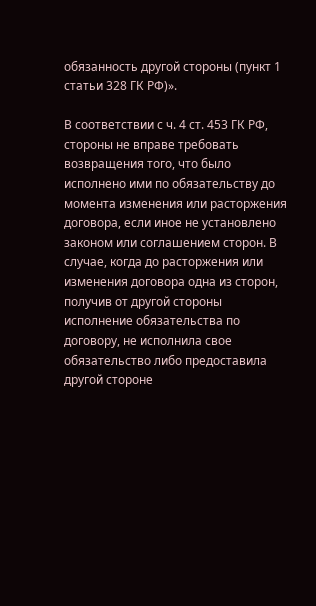обязанность другой стороны (пункт 1 статьи 328 ГК РФ)».

В соответствии с ч. 4 ст. 453 ГК РФ, стороны не вправе требовать возвращения того, что было исполнено ими по обязательству до момента изменения или расторжения договора, если иное не установлено законом или соглашением сторон. В случае, когда до расторжения или изменения договора одна из сторон, получив от другой стороны исполнение обязательства по договору, не исполнила свое обязательство либо предоставила другой стороне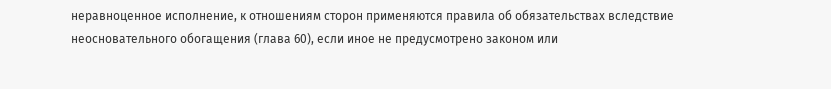неравноценное исполнение, к отношениям сторон применяются правила об обязательствах вследствие неосновательного обогащения (глава 60), если иное не предусмотрено законом или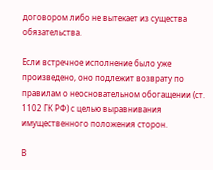договором либо не вытекает из существа обязательства.

Если встречное исполнение было уже произведено, оно подлежит возврату по правилам о неосновательном обогащении (ст. 1102 ГК РФ) с целью выравнивания имущественного положения сторон.

В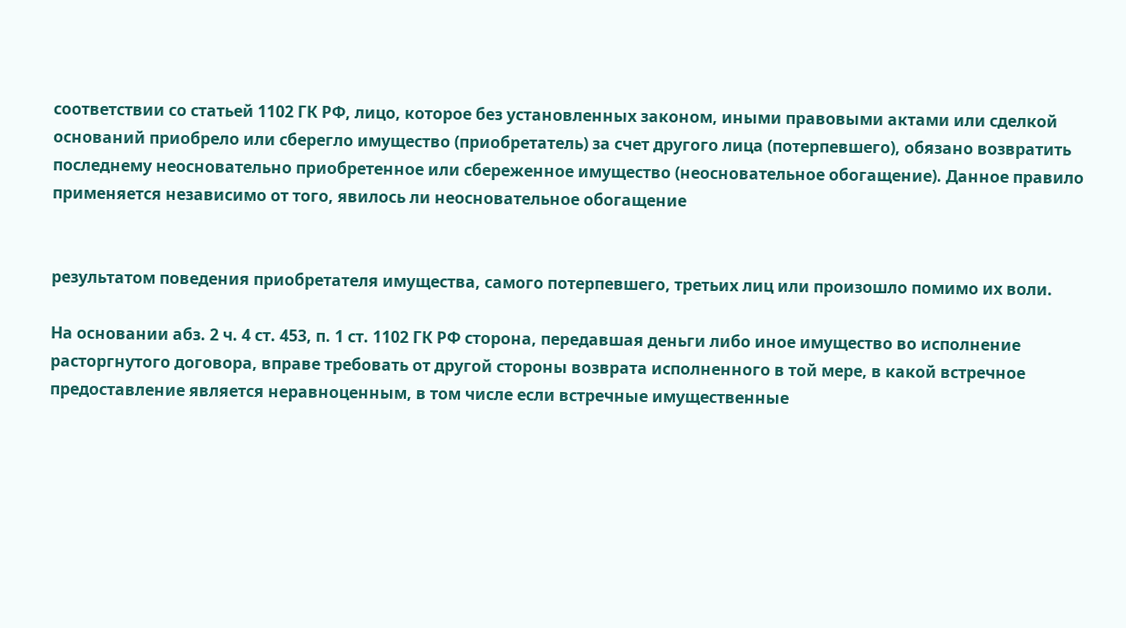соответствии со статьей 1102 ГК РФ, лицо, которое без установленных законом, иными правовыми актами или сделкой оснований приобрело или сберегло имущество (приобретатель) за счет другого лица (потерпевшего), обязано возвратить последнему неосновательно приобретенное или сбереженное имущество (неосновательное обогащение). Данное правило применяется независимо от того, явилось ли неосновательное обогащение


результатом поведения приобретателя имущества, самого потерпевшего, третьих лиц или произошло помимо их воли.

На основании абз. 2 ч. 4 ст. 453, п. 1 ст. 1102 ГК РФ сторона, передавшая деньги либо иное имущество во исполнение расторгнутого договора, вправе требовать от другой стороны возврата исполненного в той мере, в какой встречное предоставление является неравноценным, в том числе если встречные имущественные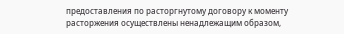предоставления по расторгнутому договору к моменту расторжения осуществлены ненадлежащим образом,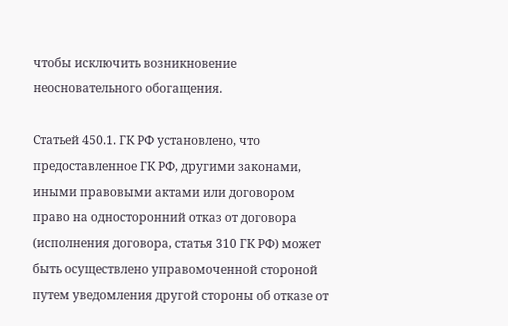чтобы исключить возникновение неосновательного обогащения.

Статьей 450.1. ГК РФ установлено, что предоставленное ГК РФ, другими законами, иными правовыми актами или договором право на односторонний отказ от договора (исполнения договора, статья 310 ГК РФ) может быть осуществлено управомоченной стороной путем уведомления другой стороны об отказе от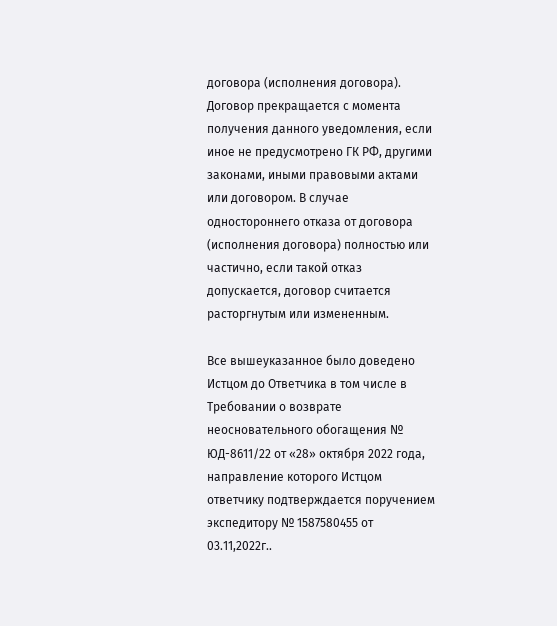договора (исполнения договора). Договор прекращается с момента получения данного уведомления, если иное не предусмотрено ГК РФ, другими законами, иными правовыми актами или договором. В случае одностороннего отказа от договора (исполнения договора) полностью или частично, если такой отказ допускается, договор считается расторгнутым или измененным.

Все вышеуказанное было доведено Истцом до Ответчика в том числе в Требовании о возврате неосновательного обогащения № ЮД-8611/22 от «28» октября 2022 года, направление которого Истцом ответчику подтверждается поручением экспедитору № 1587580455 от 03.11,2022г..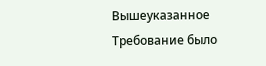Вышеуказанное Требование было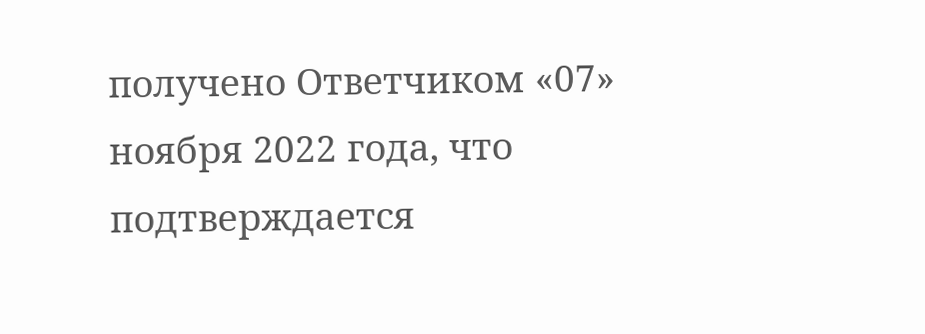получено Ответчиком «07» ноября 2022 года, что подтверждается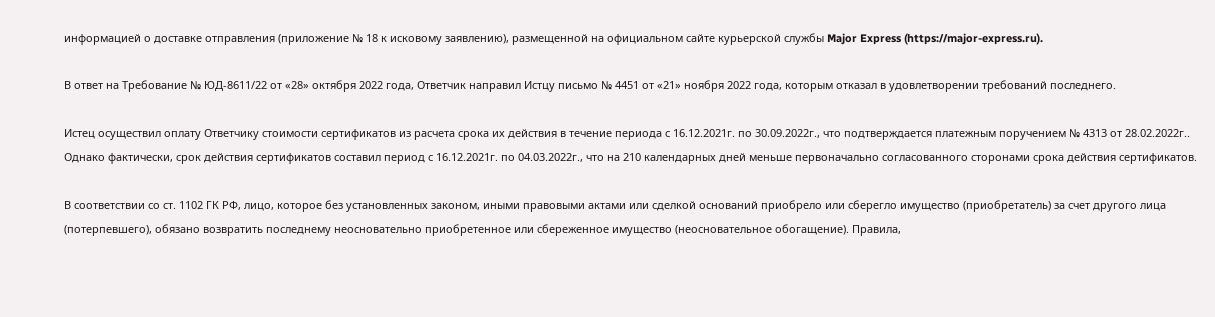информацией о доставке отправления (приложение № 18 к исковому заявлению), размещенной на официальном сайте курьерской службы Major Express (https://major-express.ru).

В ответ на Требование № ЮД-8611/22 от «28» октября 2022 года, Ответчик направил Истцу письмо № 4451 от «21» ноября 2022 года, которым отказал в удовлетворении требований последнего.

Истец осуществил оплату Ответчику стоимости сертификатов из расчета срока их действия в течение периода с 16.12.2021г. по 30.09.2022г., что подтверждается платежным поручением № 4313 от 28.02.2022г.. Однако фактически, срок действия сертификатов составил период с 16.12.2021г. по 04.03.2022г., что на 210 календарных дней меньше первоначально согласованного сторонами срока действия сертификатов.

В соответствии со ст. 1102 ГК РФ, лицо, которое без установленных законом, иными правовыми актами или сделкой оснований приобрело или сберегло имущество (приобретатель) за счет другого лица (потерпевшего), обязано возвратить последнему неосновательно приобретенное или сбереженное имущество (неосновательное обогащение). Правила,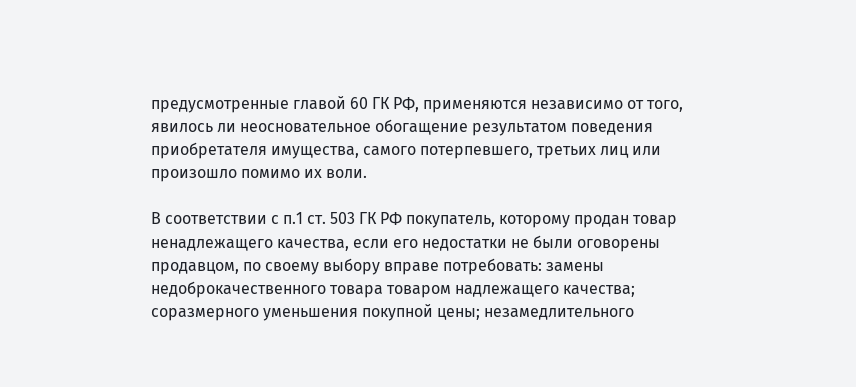предусмотренные главой 60 ГК РФ, применяются независимо от того, явилось ли неосновательное обогащение результатом поведения приобретателя имущества, самого потерпевшего, третьих лиц или произошло помимо их воли.

В соответствии с п.1 ст. 503 ГК РФ покупатель, которому продан товар ненадлежащего качества, если его недостатки не были оговорены продавцом, по своему выбору вправе потребовать: замены недоброкачественного товара товаром надлежащего качества; соразмерного уменьшения покупной цены; незамедлительного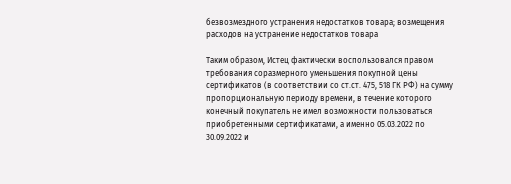безвозмездного устранения недостатков товара; возмещения расходов на устранение недостатков товара

Таким образом, Истец фактически воспользовался правом требования соразмерного уменьшения покупной цены сертификатов (в соответствии со ст.ст. 475, 518 ГК РФ) на сумму пропорциональную периоду времени, в течение которого конечный покупатель не имел возможности пользоваться приобретенными сертификатами, а именно 05.03.2022 по 30.09.2022 и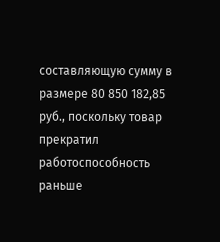составляющую сумму в размере 80 850 182,85 руб., поскольку товар прекратил работоспособность раньше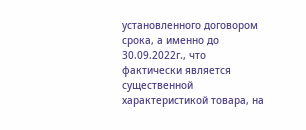установленного договором срока, а именно до 30.09.2022г., что фактически является существенной характеристикой товара, на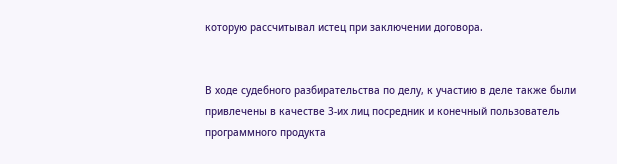которую рассчитывал истец при заключении договора.


В ходе судебного разбирательства по делу, к участию в деле также были привлечены в качестве 3-их лиц посредник и конечный пользователь программного продукта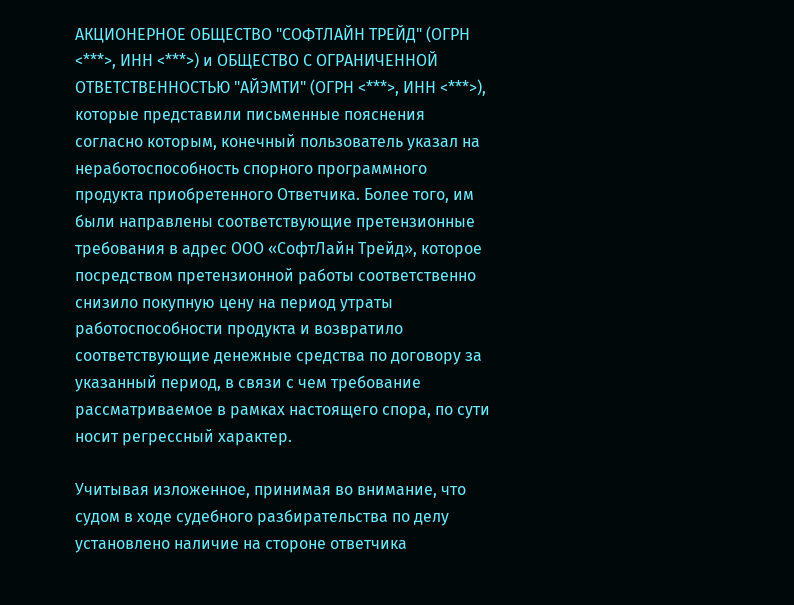АКЦИОНЕРНОЕ ОБЩЕСТВО "СОФТЛАЙН ТРЕЙД" (ОГРН <***>, ИНН <***>) и ОБЩЕСТВО С ОГРАНИЧЕННОЙ ОТВЕТСТВЕННОСТЬЮ "АЙЭМТИ" (ОГРН <***>, ИНН <***>), которые представили письменные пояснения согласно которым, конечный пользователь указал на неработоспособность спорного программного продукта приобретенного Ответчика. Более того, им были направлены соответствующие претензионные требования в адрес ООО «СофтЛайн Трейд», которое посредством претензионной работы соответственно снизило покупную цену на период утраты работоспособности продукта и возвратило соответствующие денежные средства по договору за указанный период, в связи с чем требование рассматриваемое в рамках настоящего спора, по сути носит регрессный характер.

Учитывая изложенное, принимая во внимание, что судом в ходе судебного разбирательства по делу установлено наличие на стороне ответчика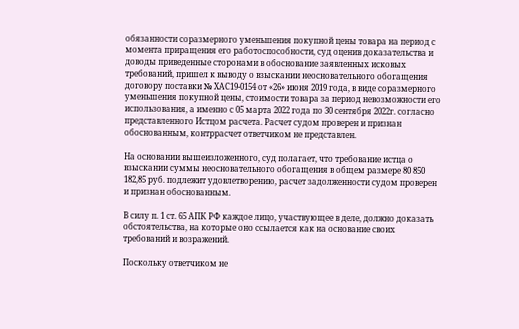обязанности соразмерного уменьшения покупной цены товара на период с момента приращения его работоспособности, суд оценив доказательства и доводы приведенные сторонами в обоснование заявленных исковых требований, пришел к выводу о взыскании неосновательного обогащения договору поставки № ХАС19-0154 от «26» июня 2019 года, в виде соразмерного уменьшения покупной цены, стоимости товара за период невозможности его использования, а именно с 05 марта 2022 года по 30 сентября 2022г. согласно представленного Истцом расчета. Расчет судом проверен и признан обоснованным, контррасчет ответчиком не представлен.

На основании вышеизложенного, суд полагает, что требование истца о взыскании суммы неосновательного обогащения в общем размере 80 850 182,85 руб. подлежит удовлетворению, расчет задолженности судом проверен и признан обоснованным.

В силу п. 1 ст. 65 АПК РФ каждое лицо, участвующее в деле, должно доказать обстоятельства, на которые оно ссылается как на основание своих требований и возражений.

Поскольку ответчиком не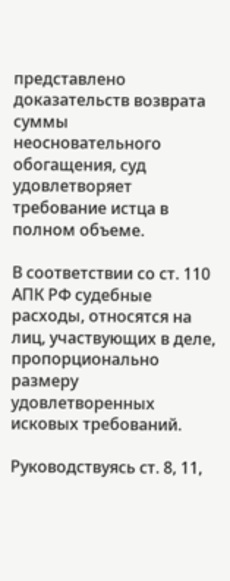представлено доказательств возврата суммы неосновательного обогащения, суд удовлетворяет требование истца в полном объеме.

В соответствии со ст. 110 АПК РФ судебные расходы, относятся на лиц, участвующих в деле, пропорционально размеру удовлетворенных исковых требований.

Руководствуясь ст. 8, 11,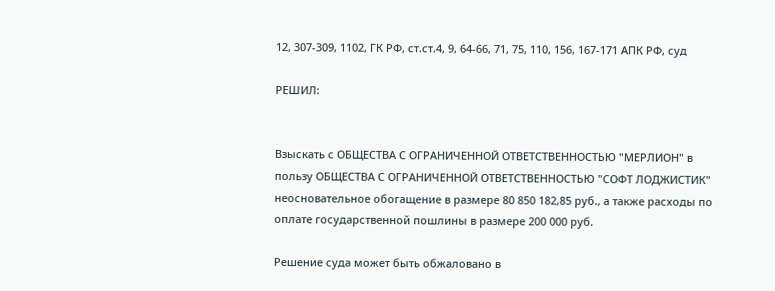12, 307-309, 1102, ГК РФ, ст.ст.4, 9, 64-66, 71, 75, 110, 156, 167-171 АПК РФ, суд

РЕШИЛ:


Взыскать с ОБЩЕСТВА С ОГРАНИЧЕННОЙ ОТВЕТСТВЕННОСТЬЮ "МЕРЛИОН" в пользу ОБЩЕСТВА С ОГРАНИЧЕННОЙ ОТВЕТСТВЕННОСТЬЮ "СОФТ ЛОДЖИСТИК" неосновательное обогащение в размере 80 850 182,85 руб., а также расходы по оплате государственной пошлины в размере 200 000 руб.

Решение суда может быть обжаловано в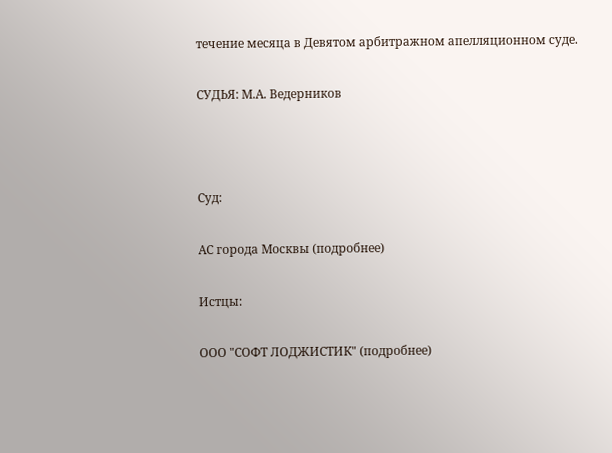течение месяца в Девятом арбитражном апелляционном суде.

СУДЬЯ: М.А. Ведерников



Суд:

АС города Москвы (подробнее)

Истцы:

ООО "СОФТ ЛОДЖИСТИК" (подробнее)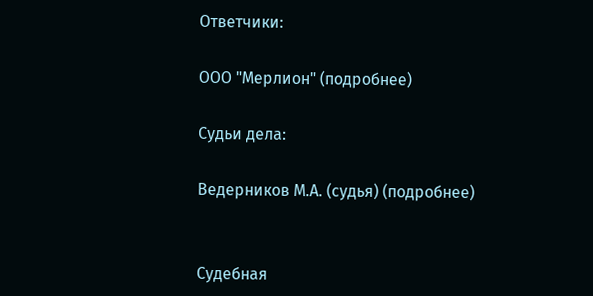Ответчики:

ООО "Мерлион" (подробнее)

Судьи дела:

Ведерников М.А. (судья) (подробнее)


Судебная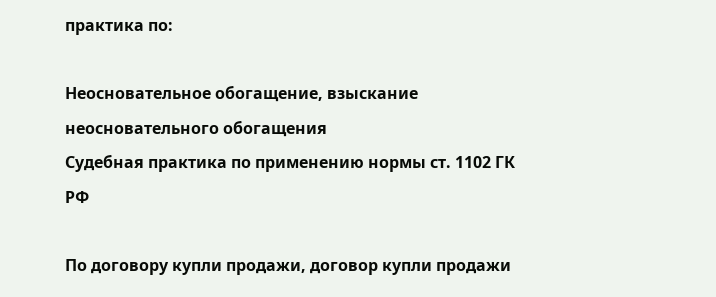практика по:

Неосновательное обогащение, взыскание неосновательного обогащения
Судебная практика по применению нормы ст. 1102 ГК РФ

По договору купли продажи, договор купли продажи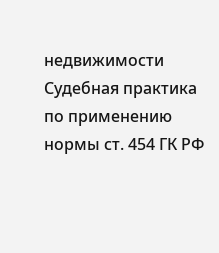недвижимости
Судебная практика по применению нормы ст. 454 ГК РФ